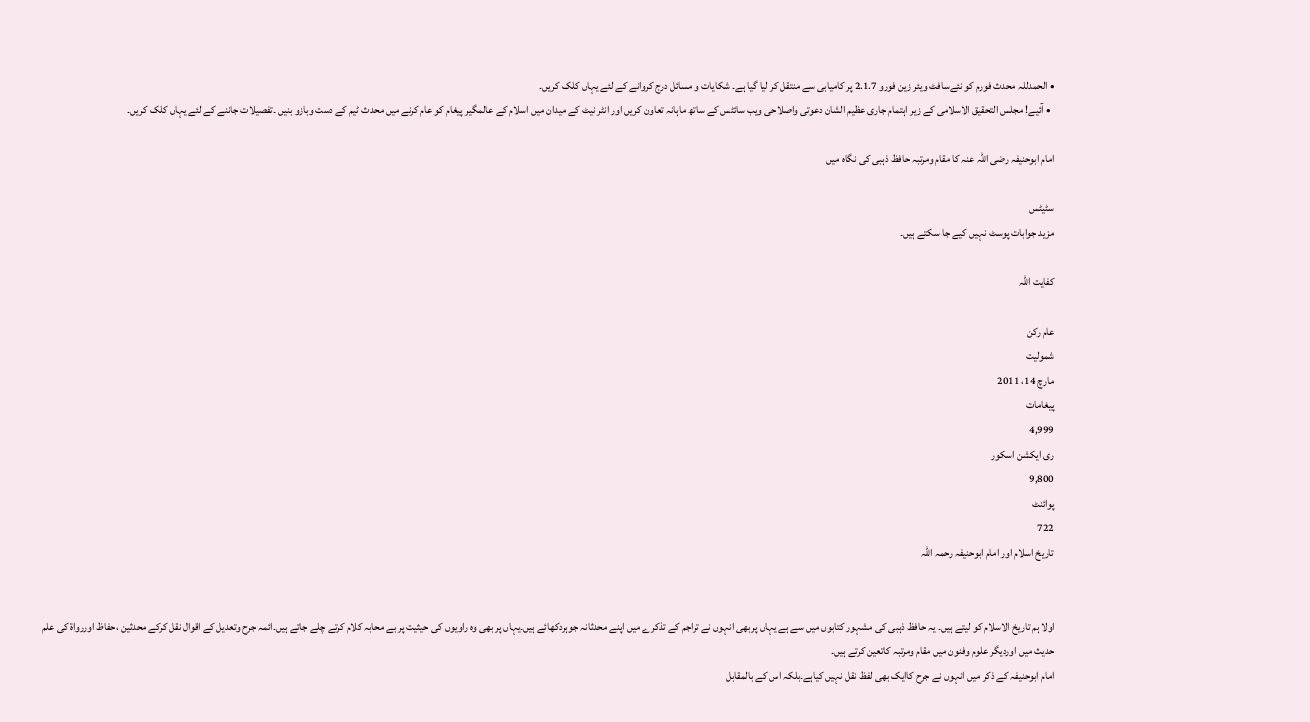• الحمدللہ محدث فورم کو نئےسافٹ ویئر زین فورو 2.1.7 پر کامیابی سے منتقل کر لیا گیا ہے۔ شکایات و مسائل درج کروانے کے لئے یہاں کلک کریں۔
  • آئیے! مجلس التحقیق الاسلامی کے زیر اہتمام جاری عظیم الشان دعوتی واصلاحی ویب سائٹس کے ساتھ ماہانہ تعاون کریں اور انٹر نیٹ کے میدان میں اسلام کے عالمگیر پیغام کو عام کرنے میں محدث ٹیم کے دست وبازو بنیں ۔تفصیلات جاننے کے لئے یہاں کلک کریں۔

امام ابوحنیفہ رضی اللہ عنہ کا مقام ومرتبہ حافظ ذہبی کی نگاہ میں

سٹیٹس
مزید جوابات پوسٹ نہیں کیے جا سکتے ہیں۔

کفایت اللہ

عام رکن
شمولیت
مارچ 14، 2011
پیغامات
4,999
ری ایکشن اسکور
9,800
پوائنٹ
722
تاریخ اسلام اور امام ابوحنیفہ رحمہ اللہ


اولا ہم تاریخ الاسلام کو لیتے ہیں۔ یہ حافظ ذہبی کی مشہور کتابوں میں سے ہے یہاں پربھی انہوں نے تراجم کے تذکرے میں اپنے محدثانہ جوہردکھائے ہیں۔یہاں پر بھی وہ راویوں کی حیثیت پر بے محابہ کلام کرتے چلے جاتے ہیں۔ائمہ جرح وتعدیل کے اقوال نقل کرکے محدثین ،حفاظ اوررواۃ کی علم حدیث میں اوردیگر علوم وفنون میں مقام ومرتبہ کاتعین کرتے ہیں۔
امام ابوحنیفہ کے ذکر میں انہوں نے جرح کاایک بھی لفظ نقل نہیں کیاہے۔بلکہ اس کے بالمقابل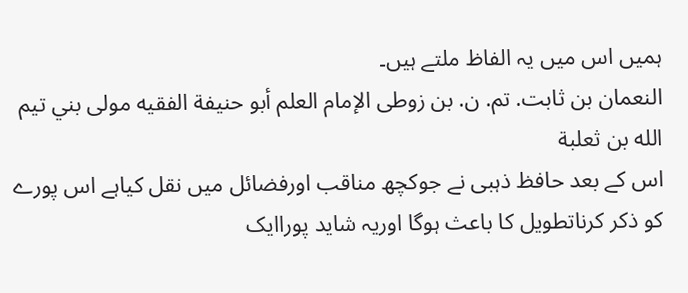ہمیں اس میں یہ الفاظ ملتے ہیں۔
النعمان بن ثابت. تم. ن. بن زوطى الإمام العلم أبو حنيفة الفقيه مولى بني تيم الله بن ثعلبة
اس کے بعد حافظ ذہبی نے جوکچھ مناقب اورفضائل میں نقل کیاہے اس پورے کو ذکر کرناتطویل کا باعث ہوگا اوریہ شاید پوراایک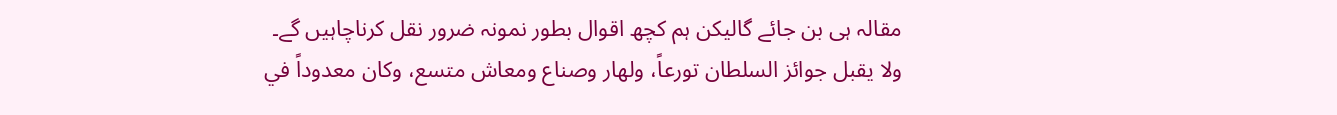مقالہ ہی بن جائے گالیکن ہم کچھ اقوال بطور نمونہ ضرور نقل کرناچاہیں گے۔
ولا يقبل جوائز السلطان تورعاً، ولهار وصناع ومعاش متسع، وكان معدوداً في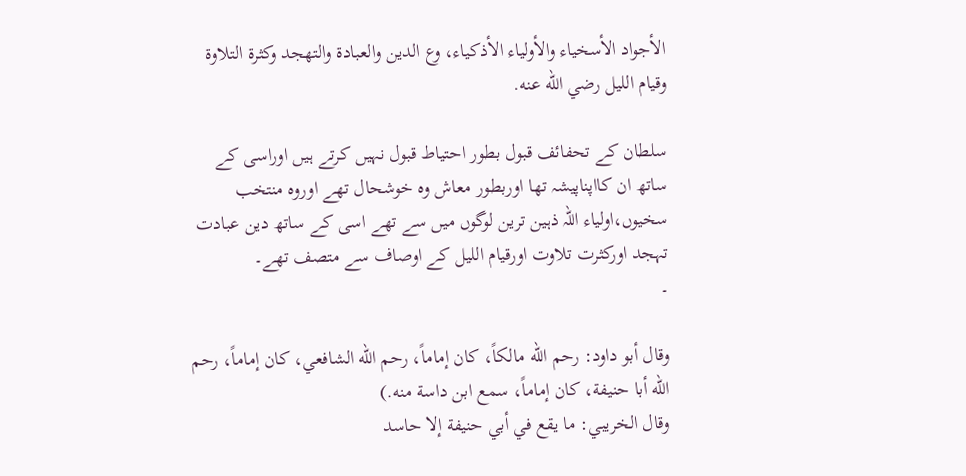الأجواد الأسخياء والأولياء الأذكياء، وع الدين والعبادة والتهجد وكثرة التلاوة وقيام الليل رضي الله عنه.

سلطان کے تحفائف قبول بطور احتیاط قبول نہیں کرتے ہیں اوراسی کے ساتھ ان کااپناپیشہ تھا اوربطور معاش وہ خوشحال تھے اوروہ منتخب سخیوں،اولیاء اللہ ذہین ترین لوگوں میں سے تھے اسی کے ساتھ دین عبادت تہجد اورکثرت تلاوت اورقیام اللیل کے اوصاف سے متصف تھے۔
۔

وقال أبو داود: رحم الله مالكاً، كان إماماً، رحم الله الشافعي، كان إماماً، رحم الله أبا حنيفة، كان إماماً، سمع ابن داسة منه.)
وقال الخريبي: ما يقع في أبي حنيفة إلا حاسد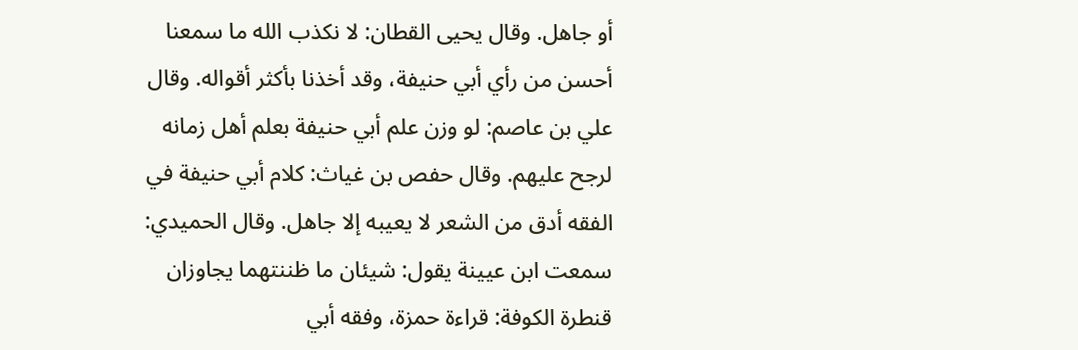أو جاهل. وقال يحيى القطان: لا نكذب الله ما سمعنا أحسن من رأي أبي حنيفة، وقد أخذنا بأكثر أقواله. وقال علي بن عاصم: لو وزن علم أبي حنيفة بعلم أهل زمانه لرجح عليهم. وقال حفص بن غياث: كلام أبي حنيفة في الفقه أدق من الشعر لا يعيبه إلا جاهل. وقال الحميدي: سمعت ابن عيينة يقول: شيئان ما ظننتهما يجاوزان قنطرة الكوفة: قراءة حمزة، وفقه أبي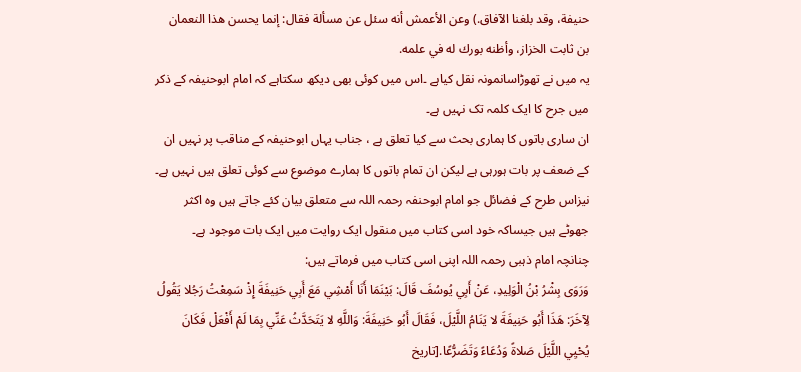حنيفة، وقد بلغنا الآفاق.) وعن الأعمش أنه سئل عن مسألة فقال: إنما يحسن هذا النعمان بن ثابت الخزاز، وأظنه بورك له في علمه.
یہ میں نے تھوڑاسانمونہ نقل کیاہے ۔اس میں کوئی بھی دیکھ سکتاہے کہ امام ابوحنیفہ کے ذکر میں جرح کا ایک کلمہ تک نہیں ہے۔
ان ساری باتوں کا ہماری بحث سے کیا تعلق ہے ، جناب یہاں ابوحنیفہ کے مناقب پر نہیں ان کے ضعف پر بات ہورہی ہے لیکن ان تمام باتوں کا ہمارے موضوع سے کوئی تعلق ہیں نہیں ہے۔
نیزاس طرح کے فضائل جو امام ابوحنفہ رحمہ اللہ سے متعلق بیان کئے جاتے ہیں وہ اکثر جھوٹے ہیں جیساکہ خود اسی کتاب میں منقول ایک روایت میں ایک بات موجود ہے۔
چنانچہ امام ذہبی رحمہ اللہ اپنی اسی کتاب میں فرماتے ہیں:
وَرَوَى بِشْرُ بْنُ الْوَلِيدِ، عَنْ أَبِي يُوسُفَ قَالَ: بَيْنَمَا أَنَا أَمْشِي مَعَ أَبِي حَنِيفَةَ إِذْ سَمِعْتُ رَجُلا يَقُولُ لِآخَرَ: هَذَا أَبُو حَنِيفَةَ لا يَنَامُ اللَّيْلَ، فَقَالَ أَبُو حَنِيفَةَ: وَاللَّهِ لا يَتَحَدَّثُ عَنِّي بِمَا لَمْ أَفْعَلْ فَكَانَ يُحْيِي اللَّيْلَ صَلاةً وَدُعَاءً وَتَضَرُّعًا.[تاريخ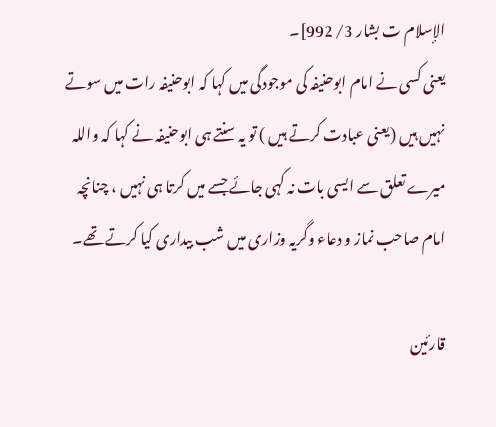الإسلام ت بشار 3/ 992]۔
یعنی کسی نے امام ابوحنیفہ کی موجودگی میں کہا کہ ابوحنیفہ رات میں سوتے نہیں ہیں (یعنی عبادت کرتے ہیں ) تو یہ سنتے ہی ابوحنیفہ نے کہا کہ واللہ میرے تعلق سے ایسی بات نہ کہی جائے جسے میں کرتا ہی نہیں ، چنانچہ امام صاحب نماز و دعاء وگریہ وزاری میں شب بیداری کیا کرتے تھے۔

قارئین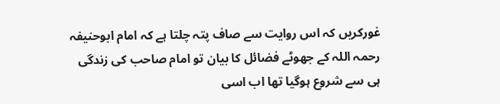غورکریں کہ اس روایت سے صاف پتہ چلتا ہے کہ امام ابوحنیفہ رحمہ اللہ کے جھوٹے فضائل کا بیان تو امام صاحب کی زندگی ہی سے شروع ہوگیا تھا اب اسی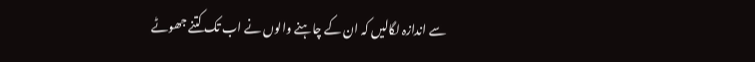سے اندازہ لگالیں کہ ان کے چاہنے والوں نے اب تک کتنے جھوٹے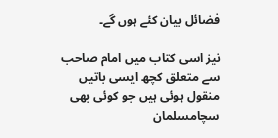فضائل بیان کئے ہوں گے۔

نیز اسی کتاب میں امام صاحب سے متعلق کچھ ایسی باتیں منقول ہوئی ہیں جو کوئی بھی سچامسلمان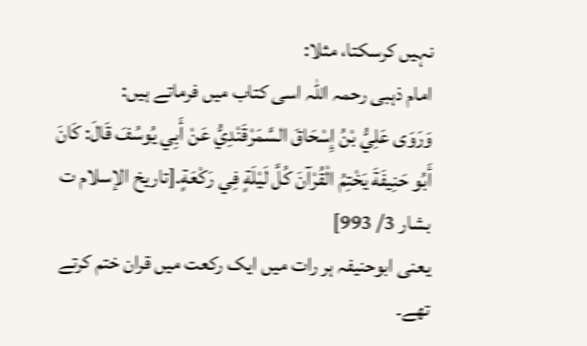نہیں کرسکتا، مثلا:
امام ذہبی رحمہ اللہ اسی کتاب میں فرماتے ہیں:
وَرَوَى عَلِيُّ بْنُ إِسْحَاقَ السَّمَرْقَنْدِيُّ عَنْ أَبِي يُوسُفَ قَالَ: كَانَ أَبُو حَنِيفَةَ يَخْتِمُ الْقُرْآنَ كُلَّ لَيْلَةٍ فِي رَكْعَةٍ.[تاريخ الإسلام ت بشار 3/ 993]
یعنی ابوحنیفہ ہر رات میں ایک رکعت میں قران ختم کرتے تھے۔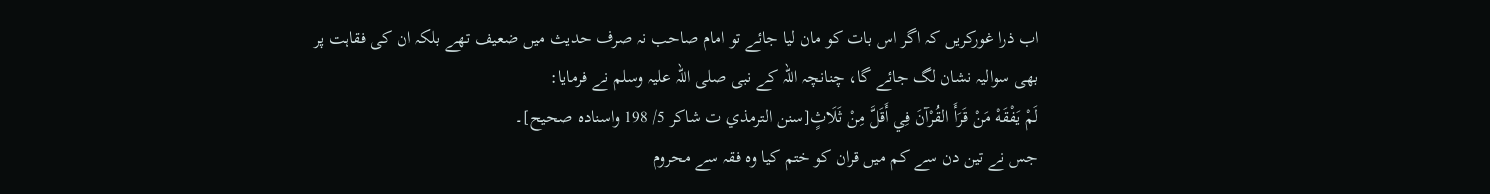اب ذرا غورکریں کہ اگر اس بات کو مان لیا جائے تو امام صاحب نہ صرف حدیث میں ضعیف تھے بلکہ ان کی فقاہت پر بھی سوالیہ نشان لگ جائے گا، چنانچہ اللہ کے نبی صلی اللہ علیہ وسلم نے فرمایا:
لَمْ يَفْقَهْ مَنْ قَرَأَ القُرْآنَ فِي أَقَلَّ مِنْ ثَلَاثٍ[سنن الترمذي ت شاكر 5/ 198 واسنادہ صحیح]۔
جس نے تین دن سے کم میں قران کو ختم کیا وہ فقہ سے محروم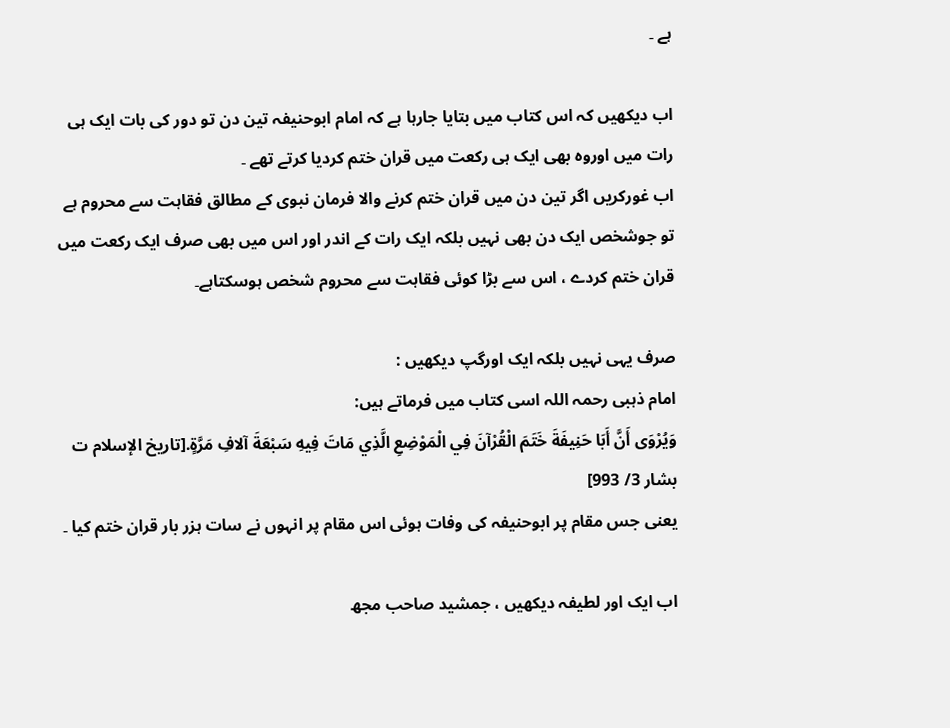ہے ۔

اب دیکھیں کہ اس کتاب میں بتایا جارہا ہے کہ امام ابوحنیفہ تین دن تو دور کی بات ایک ہی رات میں اوروہ بھی ایک ہی رکعت میں قران ختم کردیا کرتے تھے ۔
اب غورکریں اگر تین دن میں قران ختم کرنے والا فرمان نبوی کے مطالق فقاہت سے محروم ہے تو جوشخص ایک دن بھی نہیں بلکہ ایک رات کے اندر اور اس میں بھی صرف ایک رکعت میں قران ختم کردے ، اس سے بڑا کوئی فقاہت سے محروم شخص ہوسکتاہے۔

صرف یہی نہیں بلکہ ایک اورگپ دیکھیں :
امام ذہبی رحمہ اللہ اسی کتاب میں فرماتے ہیں:
وَيُرْوَى أَنَّ أَبَا حَنِيفَةَ خَتَمَ الْقُرْآنَ فِي الْمَوْضِعِ الَّذِي مَاتَ فِيهِ سَبْعَةَ آلافِ مَرَّةٍ.[تاريخ الإسلام ت بشار 3/ 993]
یعنی جس مقام پر ابوحنیفہ کی وفات ہوئی اس مقام پر انہوں نے سات ہزر بار قران ختم کیا ۔

اب ایک اور لطیفہ دیکھیں ، جمشید صاحب مجھ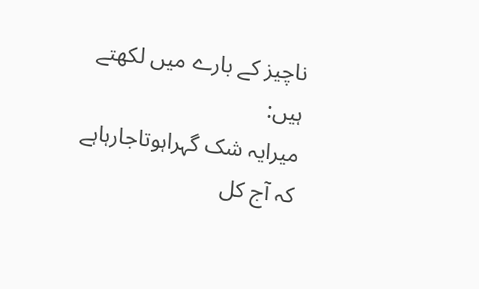ناچیز کے بارے میں لکھتے ہیں:
میرایہ شک گہراہوتاجارہاہے کہ آج کل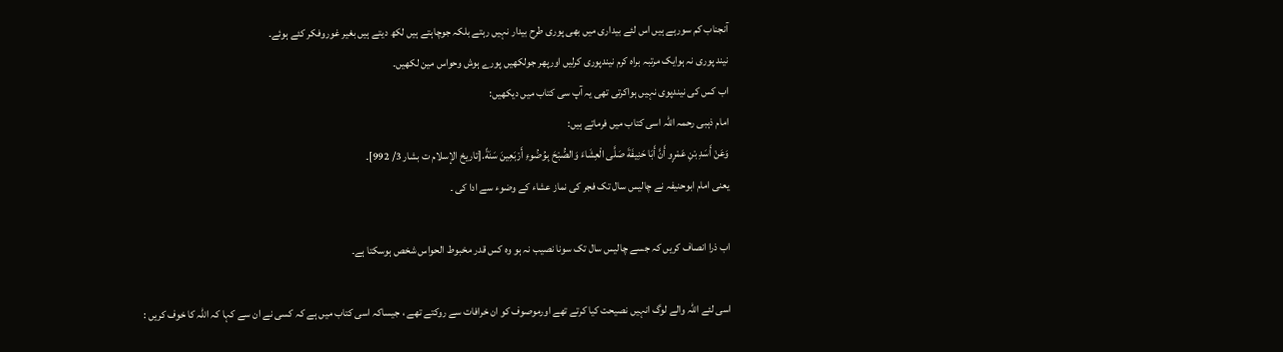آنجناب کم سورہے ہیں اس لئے بیداری میں بھی پوری طرح بیدار نہیں رہتے بلکہ جوچاہتے ہیں لکھ دیتے ہیں بغیر غوروفکر کئے ہوئے۔
نیند پوری نہ ہوایک مرتبہ براہ کرم نیندپوری کرلیں اورپھر جولکھیں پورے ہوش وحواس مین لکھیں۔
اب کس کی نیندپوی نہیں ہواکرتی تھی یہ آپ سی کتاب میں دیکھیں:
امام ذہبی رحمہ اللہ اسی کتاب میں فرماتے ہیں:
وَعَنْ أَسَدِ بْنِ عَمْرٍو أَنَّ أَبَا حَنِيفَةَ صَلَّى الْعِشَاءَ وَالصُّبْحَ بِوُضُوءِ أَرْبَعِينَ سَنَةً.[تاريخ الإسلام ت بشار 3/ 992]۔
یعنی امام ابوحنیفہ نے چالیس سال تک فجر کی نماز عشاء کے وضوء سے ادا کی ۔

اب ذرا انصاف کریں کہ جسے چالیس سال تک سونا نصیب نہ ہو وہ کس قدر مخبوط الحواس شخص ہوسکتا ہے۔

اسی لئے اللہ والے لوگ انہیں نصیحت کیا کرتے تھے اورموصوف کو ان خرافات سے روکتے تھے ، جیساکہ اسی کتاب میں ہے کہ کسی نے ان سے کہا کہ اللہ کا خوف کریں :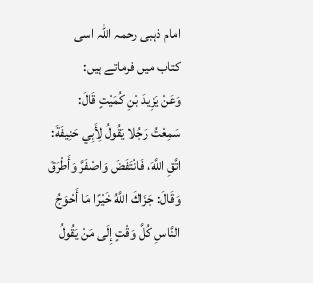امام ذہبی رحمہ اللہ اسی کتاب میں فرماتے ہیں:
وَعَنْ يَزِيدَ بْنِ كُمَيْتٍ قَالَ: سَمِعْتُ رَجُلا يَقُولُ لِأَبِي حَنِيفَةَ: اتَّقِ اللَّهَ، فَانْتَفَضَ وَاصْفَرَّ وَأَطْرَقَ وَقَالَ: جَزَاكَ اللَّهُ خَيْرًا مَا أَحْوَجُ النَّاسِ كُلَّ وَقْتٍ إِلَى مَنْ يَقُولُ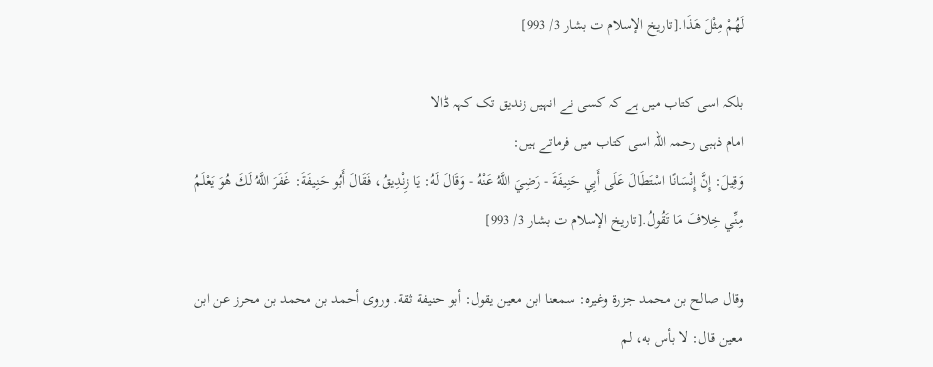لَهُمْ مِثْلَ هَذَا.[تاريخ الإسلام ت بشار 3/ 993]

بلکہ اسی کتاب میں ہے کہ کسی نے انہیں زندیق تک کہہ ڈالا
امام ذہبی رحمہ اللہ اسی کتاب میں فرماتے ہیں:
وَقِيلَ: إِنَّ إِنْسَانًا اسْتَطَالَ عَلَى أَبِي حَنِيفَةَ - رَضِيَ اللَّهُ عَنْهُ - وَقَالَ لَهُ: يَا زِنْدِيقُ، فَقَالَ أَبُو حَنِيفَةَ: غَفَرَ اللَّهُ لَكَ هُوَ يَعْلَمُ مِنِّي خِلافَ مَا تَقُولُ.[تاريخ الإسلام ت بشار 3/ 993]

وقال صالح بن محمد جزرة وغيره: سمعنا ابن معين يقول: أبو حنيفة ثقة. وروى أحمد بن محمد بن محرز عن ابن معين قال: لا بأس به، لم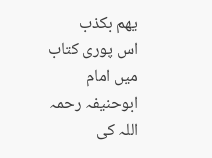يهم بكذب
اس پوری کتاب میں امام ابوحنیفہ رحمہ اللہ کی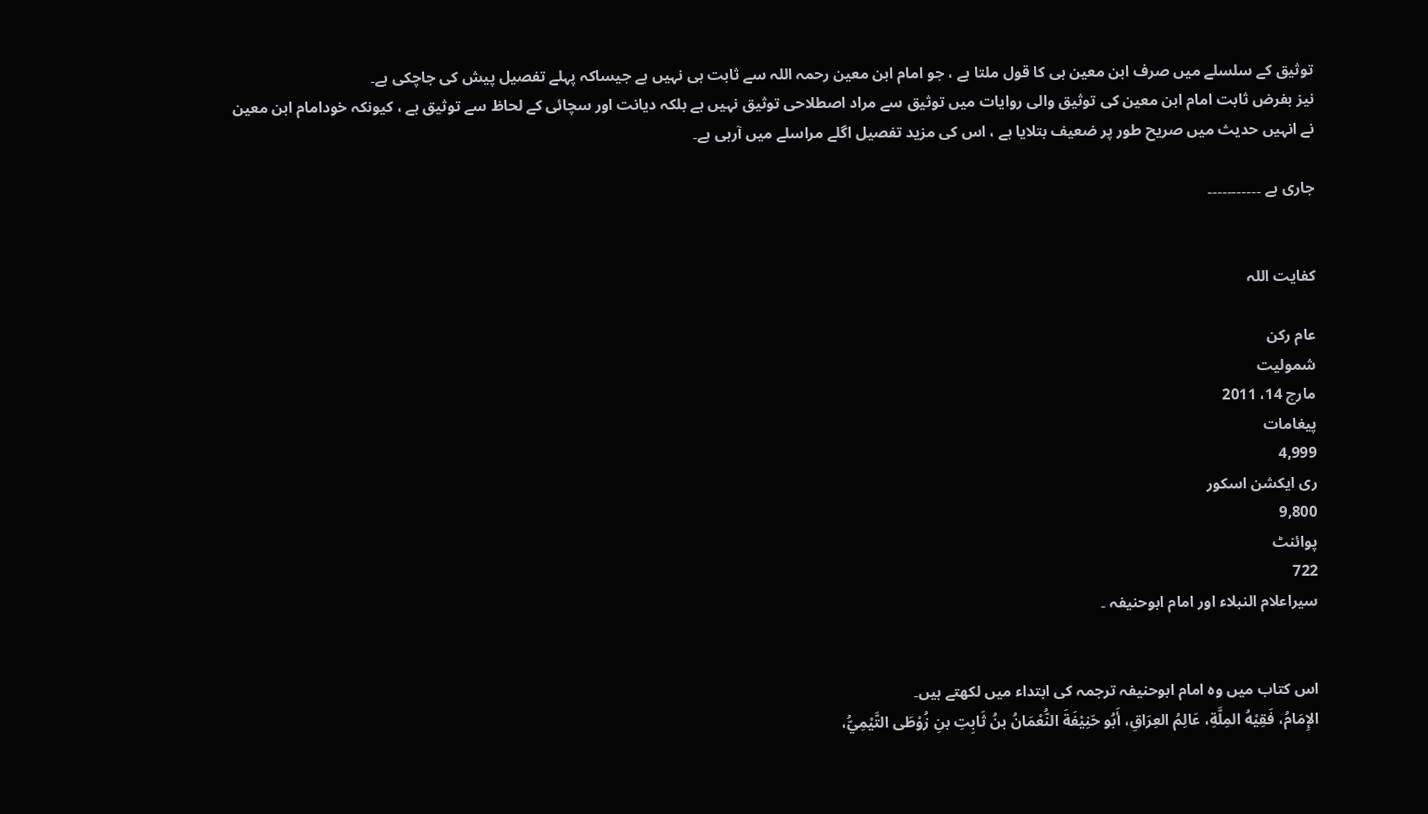توثیق کے سلسلے میں صرف ابن معین ہی کا قول ملتا ہے ، جو امام ابن معین رحمہ اللہ سے ثابت ہی نہیں ہے جیساکہ پہلے تفصیل پیش کی جاچکی ہے۔
نیز بفرض ثابت امام ابن معین کی توثیق والی روایات میں توثیق سے مراد اصطلاحی توثیق نہیں ہے بلکہ دیانت اور سچائی کے لحاظ سے توثیق ہے ، کیونکہ خودامام ابن معین نے انہیں حدیث میں صریح طور پر ضعیف بتلایا ہے ، اس کی مزید تفصیل اگلے مراسلے میں آرہی ہے۔

جاری ہے ۔۔۔۔۔۔۔۔۔۔۔


کفایت اللہ

عام رکن
شمولیت
مارچ 14، 2011
پیغامات
4,999
ری ایکشن اسکور
9,800
پوائنٹ
722
سیراعلام النبلاء اور امام ابوحنیفہ ۔


اس کتاب میں وہ امام ابوحنیفہ ترجمہ کی ابتداء میں لکھتے ہیں۔
الإِمَامُ، فَقِيْهُ المِلَّةِ، عَالِمُ العِرَاقِ، أَبُو حَنِيْفَةَ النُّعْمَانُ بنُ ثَابِتِ بنِ زُوْطَى التَّيْمِيُّ،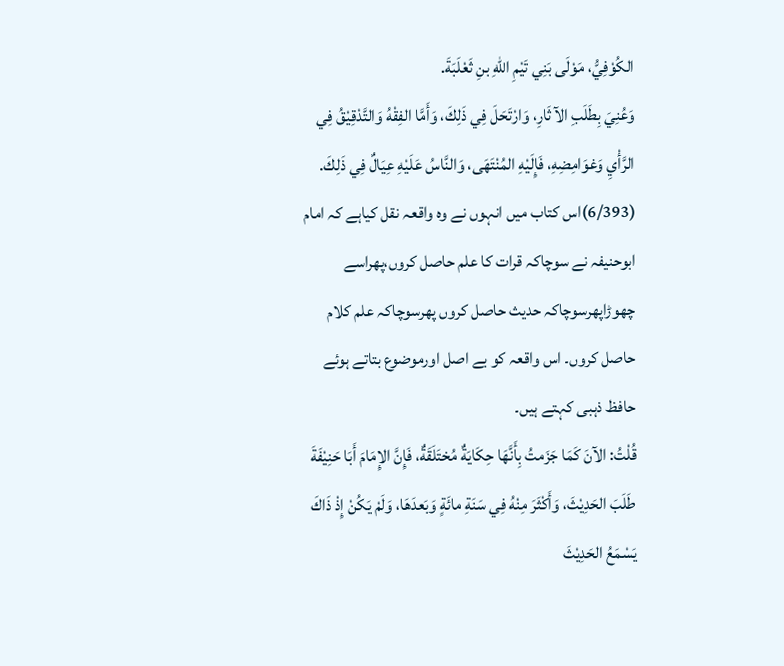الكُوْفِيُّ، مَوْلَى بَنِي تَيْمِ اللهِ بنِ ثَعْلَبَةَ.
وَعُنِيَ بِطَلَبِ الآثَارِ، وَارْتَحَلَ فِي ذَلِكَ، وَأَمَّا الفِقْهُ وَالتَّدْقِيْقُ فِي الرَّأْيِ وَغوَامِضِهِ، فَإِلَيْهِ المُنْتَهَى، وَالنَّاسُ عَلَيْهِ عِيَالٌ فِي ذَلِكَ. (6/393)اس کتاب میں انہوں نے وہ واقعہ نقل کیاہے کہ امام ابوحنیفہ نے سوچاکہ قرات کا علم حاصل کروں،پھراسے چھوڑاپھرسوچاکہ حدیث حاصل کروں پھرسوچاکہ علم کلام حاصل کروں۔ اس واقعہ کو بے اصل اورموضوع بتاتے ہوئے حافظ ذہبی کہتے ہیں۔
قُلْتُ: الآنَ كَمَا جَزَمتُ بِأَنَّهَا حِكَايَةٌ مُختَلَقَةٌ، فَإِنَّ الإِمَامَ أَبَا حَنِيْفَةَ طَلَبَ الحَدِيْثَ، وَأَكْثَرَ مِنْهُ فِي سَنَةِ مائَةٍ وَبَعدَهَا، وَلَمْ يَكُنْ إِذْ ذَاكَ يَسْمَعُ الحَدِيْثَ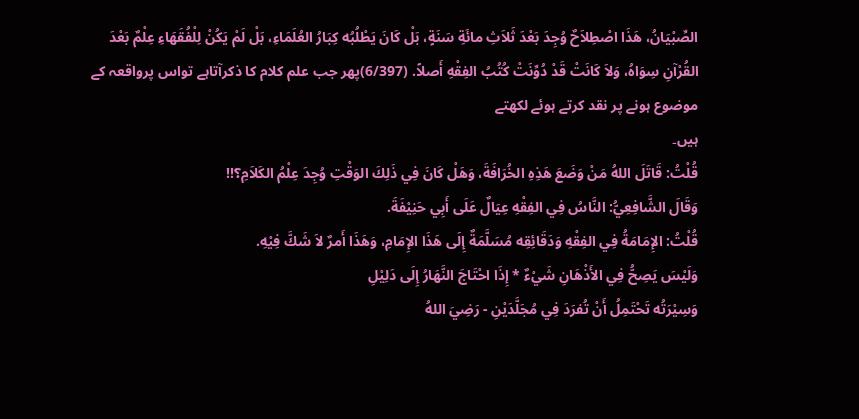الصِّبْيَانُ، هَذَا اصْطِلاَحٌ وُجِدَ بَعْدَ ثَلاَثِ مائَةِ سَنَةٍ، بَلْ كَانَ يَطْلُبُه كِبَارُ العُلَمَاءِ، بَلْ لَمْ يَكُنْ لِلْفُقَهَاءِ عِلْمٌ بَعْدَ القُرْآنِ سِوَاهُ، وَلاَ كَانَتْ قَدْ دُوِّنَتْ كُتُبُ الفِقْهِ أَصلاً. (6/397)پھر جب علم کلام کا ذکرآتاہے تواس پرواقعہ کے موضوع ہونے پر نقد کرتے ہوئے لکھتے
ہیں۔
قُلْتُ: قَاتَلَ اللهُ مَنْ وَضَعَ هَذِهِ الخُرَافَةَ، وَهَلْ كَانَ فِي ذَلِكَ الوَقْتِ وُجِدَ عِلْمُ الكَلاَمِ؟!!
وَقَالَ الشَّافِعِيُّ: النَّاسُ فِي الفِقْهِ عِيَالٌ عَلَى أَبِي حَنِيْفَةَ.
قُلْتُ: الإِمَامَةُ فِي الفِقْهِ وَدَقَائِقِه مُسَلَّمَةٌ إِلَى هَذَا الإِمَامِ، وَهَذَا أَمرٌ لاَ شَكَّ فِيْهِ.
وَلَيْسَ يَصِحُّ فِي الأَذْهَانِ شَيْءٌ * إِذَا احْتَاجَ النَّهَارُ إِلَى دَلِيْلِ
وَسِيْرَتُه تَحْتَمِلُ أَنْ تُفرَدَ فِي مُجَلَّدَيْنِ - رَضِيَ اللهُ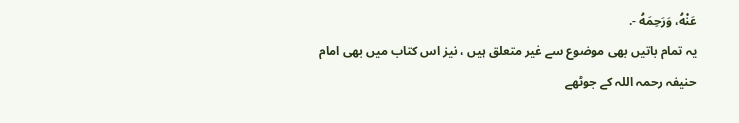عَنْهُ، وَرَحِمَهُ -.
یہ تمام باتیں بھی موضوع سے غیر متعلق ہیں ، نیز اس کتاب میں بھی امام حنیفہ رحمہ اللہ کے جوٹھے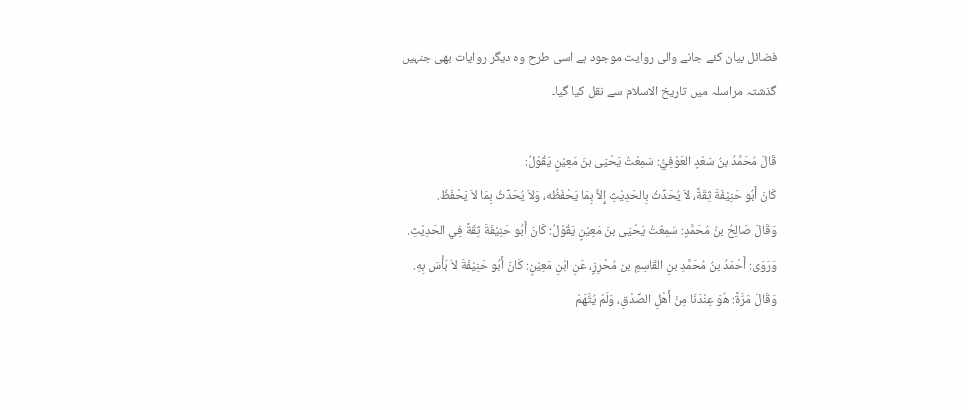فضائل بیان کئے جانے والی روایت موجود ہے اسی طرح وہ دیگر روایات بھی جنہیں گذشتہ مراسلہ میں تاریخ الاسلام سے نقل کیا گیا۔

قَالَ مُحَمَّدُ بنُ سَعْدٍ العَوْفِيُّ: سَمِعْتُ يَحْيَى بنَ مَعِيْنٍ يَقُوْلُ:
كَانَ أَبُو حَنِيْفَةَ ثِقَةً، لاَ يُحَدِّثُ بِالحَدِيْثِ إِلاَّ بِمَا يَحْفَظُه، وَلاَ يُحَدِّثُ بِمَا لاَ يَحْفَظُ.
وَقَالَ صَالِحُ بنُ مُحَمَّدٍ: سَمِعْتُ يَحْيَى بنَ مَعِيْنٍ يَقُوْلُ: كَانَ أَبُو حَنِيْفَةَ ثِقَةً فِي الحَدِيْثِ.
وَرَوَى: أَحْمَدُ بنُ مُحَمَّدِ بنِ القَاسِمِ بن مُحْرِزٍ، عَنِ ابْنِ مَعِيْنٍ: كَانَ أَبُو حَنِيْفَةَ لاَ بَأْسَ بِهِ.
وَقَالَ مَرَّةً: هُوَ عِنْدَنَا مِنْ أَهْلِ الصِّدْقِ، وَلَمْ يُتَّهَمْ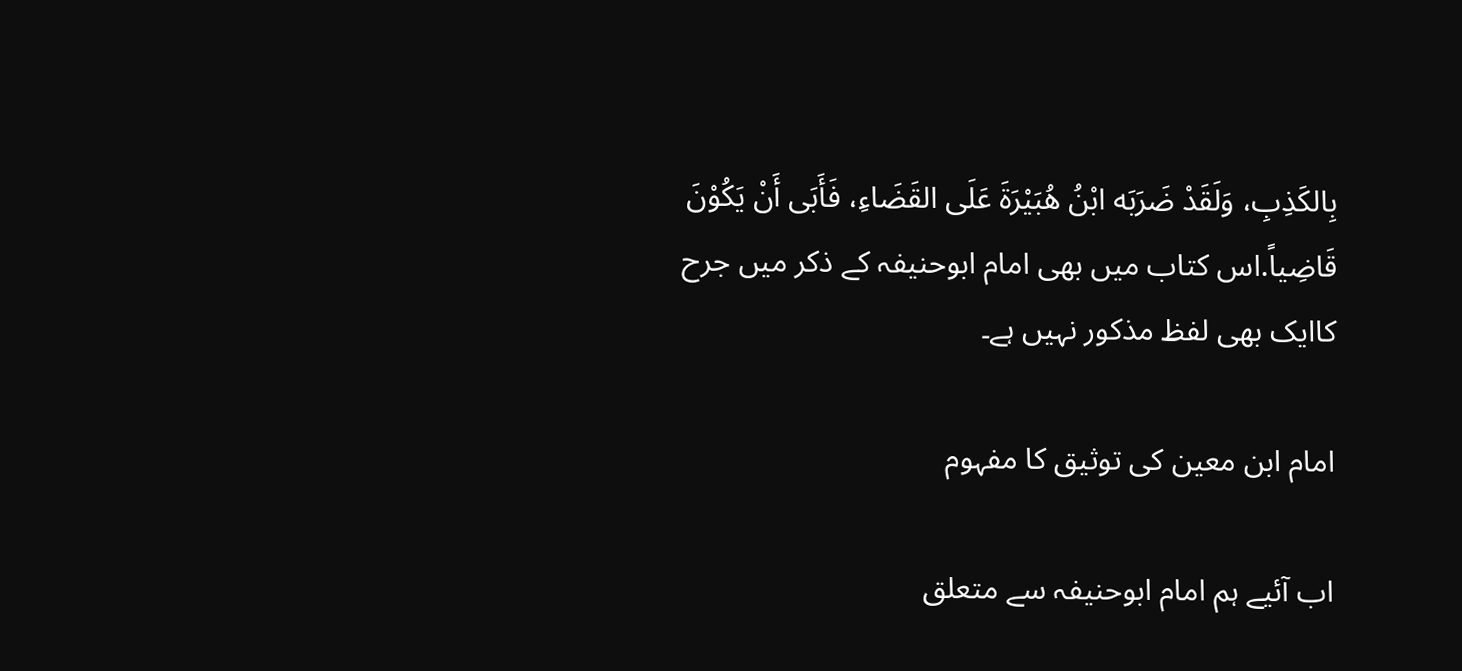بِالكَذِبِ، وَلَقَدْ ضَرَبَه ابْنُ هُبَيْرَةَ عَلَى القَضَاءِ، فَأَبَى أَنْ يَكُوْنَ قَاضِياً.اس کتاب میں بھی امام ابوحنیفہ کے ذکر میں جرح کاایک بھی لفظ مذکور نہیں ہے۔

امام ابن معین کی توثیق کا مفہوم

اب آئیے ہم امام ابوحنیفہ سے متعلق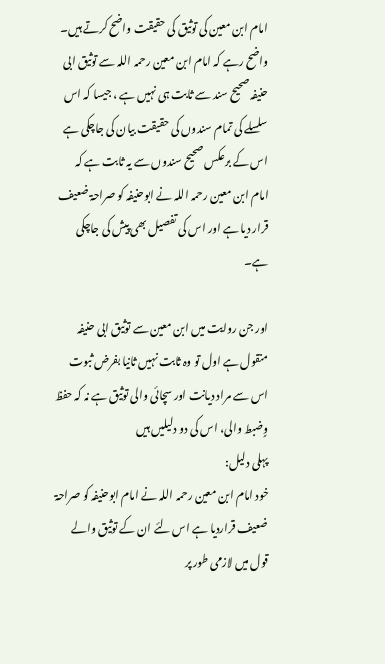امام ابن معین کی توثیق کی حقیقت واضح کرتے ہیں۔
واضح رہے کہ امام ابن معین رحمہ اللہ سے توثیق ابی حنیفہ صحیح سند سے ثابت ہی نہیں ہے ، جیسا کہ اس سلسلے کی تمام سندوں کی حقیقت بیان کی جاچکی ہے اس کے برعکس صحیح سندوں سے یہ ثابت ہے کہ امام ابن معین رحمہ اللہ نے ابوحنیفہ کو صراحۃ ضعیف قرار دیا ہے اور اس کی تفصیل بھی پیش کی جاچکی ہے۔

اور جن روایت میں ابن معین سے توثیق ابی حنیفہ منقول ہے اول تو وہ ثابت نہیں ثانیا بفرض ثبوت اس سے مراد دیانت اور سچائی والی توثیق ہے نہ کہ حفظ وٍضبط والی، اس کی دو دلیلیں ہیں
پہلی دلیل:
خود امام ابن معین رحمہ اللہ نے امام ابوحنیفہ کو صراحۃ ضعیف قراردیا ہے اس لئے ان کے توثیق والے قول میں لازمی طور پر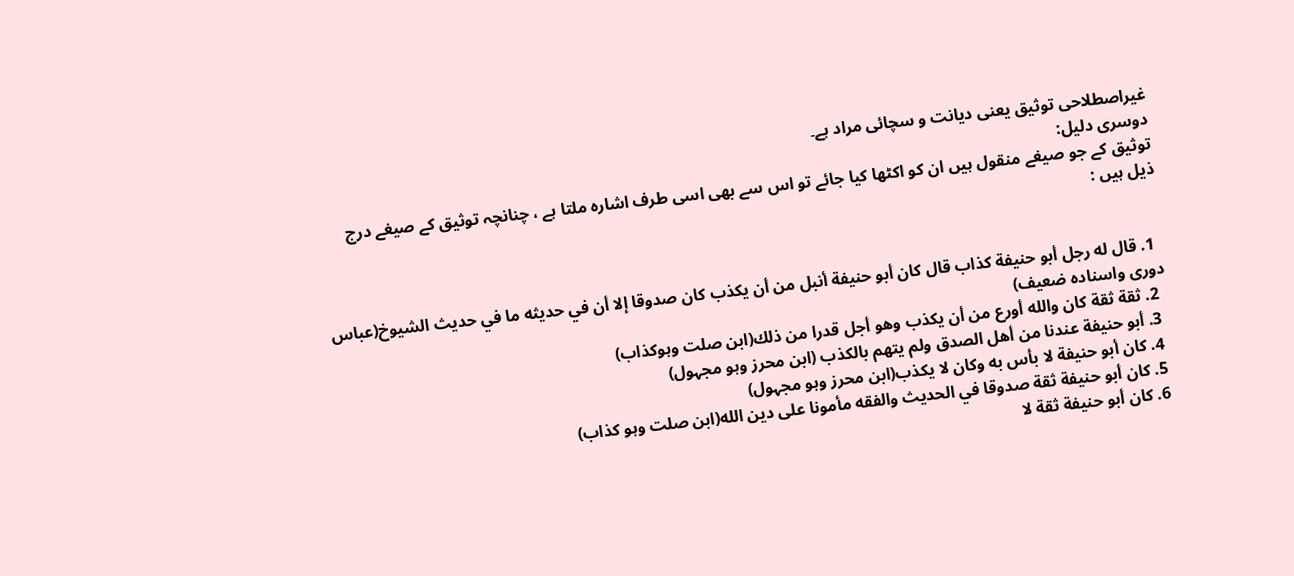غیراصطلاحی توثیق یعنی دیانت و سچائی مراد ہے۔
دوسری دلیل:
توثیق کے جو صیغے منقول ہیں ان کو اکٹھا کیا جائے تو اس سے بھی اسی طرف اشارہ ملتا ہے ، چنانچہ توثیق کے صیغے درج ذیل ہیں :


  1. قال له رجل أبو حنيفة كذاب قال كان أبو حنيفة أنبل من أن يكذب كان صدوقا إلا أن في حديثه ما في حديث الشيوخ(عباس دوری واسنادہ ضعیف)
  2. ثقة ثقة كان والله أورع من أن يكذب وهو أجل قدرا من ذلك(ابن صلت وہوکذاب)
  3. أبو حنيفة عندنا من أهل الصدق ولم يتهم بالكذب (ابن محرز وہو مجہول)
  4. كان أبو حنيفة لا بأس به وكان لا يكذب(ابن محرز وہو مجہول)
  5. كان أبو حنيفة ثقة صدوقا في الحديث والفقه مأمونا على دين الله(ابن صلت وہو کذاب)
  6. كان أبو حنيفة ثقة لا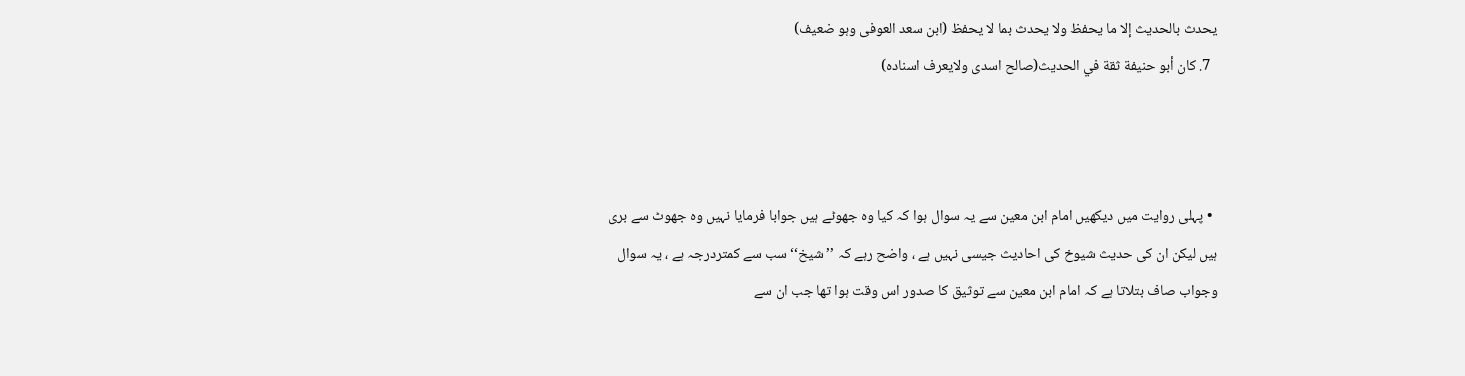يحدث بالحديث إلا ما يحفظ ولا يحدث بما لا يحفظ (ابن سعد العوفی وہو ضعیف)
  7. كان أبو حنيفة ثقة في الحديث(صالح اسدی ولایعرف اسنادہ)



  • پہلی روایت میں دیکھیں امام ابن معین سے یہ سوال ہوا کہ کیا وہ جھوٹے ہیں جوابا فرمایا نہیں وہ جھوٹ سے بری ہیں لیکن ان کی حدیث شیوخ کی احادیث جیسی نہیں ہے ، واضح رہے کہ ’’شیخ‘‘ سب سے کمتردرجہ ہے ، یہ سوال وجواب صاف بتلاتا ہے کہ امام ابن معین سے توثیق کا صدور اس وقت ہوا تھا جب ان سے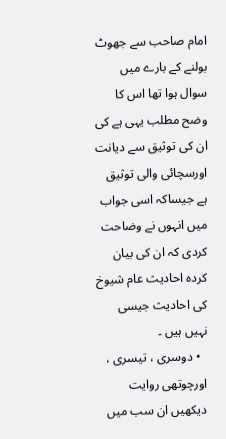امام صاحب سے جھوٹ بولنے کے بارے میں سوال ہوا تھا اس کا وضح مطلب یہی ہے کی ان کی توثیق سے دیانت اورسچائی والی توثیق ہے جیساکہ اسی جواب میں انہوں نے وضاحت کردی کہ ان کی بیان کردہ احادیث عام شیوخ کی احادیث جیسی نہیں ہیں ۔
  • دوسری ، تیسری ، اورچوتھی روایت دیکھیں ان سب میں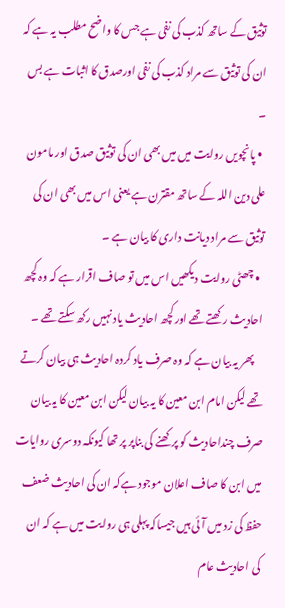توثیق کے ساتھ کذب کی نفی ہے جس کا واضح مطلب یہ ہے کہ ان کی توثیق سے مراد کذب کی نفی اورصدق کا اثبات ہے بس ۔
  • پانچویں روایت میں میں بھی ان کی توثیق صدق اور مامون علی دین اللہ کے ساتھ مقترن ہے یعنی اس میں بھی ان کی توثیق سے مراد دیانت داری کا بیان ہے ۔
  • چھٹی روایت دیکھیں اس میں تو صاف اقرار ہے کہ وہ کچھ احادیث رکھتے تھے اورکچھ احادیث یاد نہیں رکھ سکتے تھے ۔
    پھر یہ بیان ہے کہ وہ صرف یاد کردہ احادیث ہی بیان کرتے تھے لیکن امام ابن معین کا یہ بیان لیکن ابن معین کا یہ بیان صرف چنداحادیث کو پرکھنے کی بناپر پر تھا کیونکہ دوسری روایات میں ابن کا صاف اعلان موجود ہےکہ ان کی احادیث ضعف حفظ کی زد میں آئی ہیں جیساکہ پہلی ہی روایت میں ہے کہ ان کی احادیث عام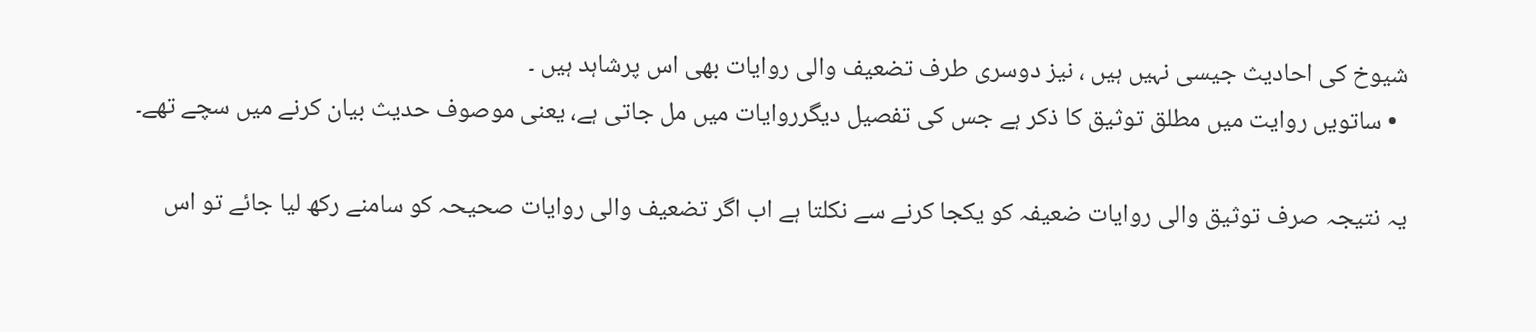شیوخ کی احادیث جیسی نہیں ہیں ، نیز دوسری طرف تضعیف والی روایات بھی اس پرشاہد ہیں ۔
  • ساتویں روایت میں مطلق توثیق کا ذکر ہے جس کی تفصیل دیگرروایات میں مل جاتی ہے، یعنی موصوف حدیث بیان کرنے میں سچے تھے۔

یہ نتیجہ صرف توثیق والی روایات ضعیفہ کو یکجا کرنے سے نکلتا ہے اب اگر تضعیف والی روایات صحیحہ کو سامنے رکھ لیا جائے تو اس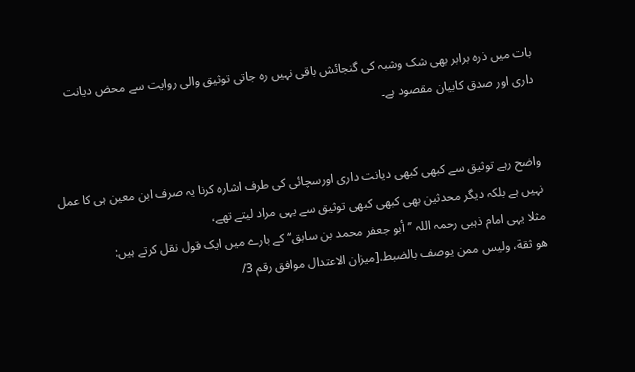بات میں ذرہ برابر بھی شک وشبہ کی گنجائش باقی نہیں رہ جاتی توثیق والی روایت سے محض دیانت داری اور صدق کابیان مقصود ہے۔


واضح رہے توثیق سے کبھی کبھی دیانت داری اورسچائی کی طرف اشارہ کرنا یہ صرف ابن معین ہی کا عمل نہیں ہے بلکہ دیگر محدثین بھی کبھی کبھی توثیق سے یہی مراد لیتے تھے،
مثلا یہی امام ذہبی رحمہ اللہ ’’أبو جعفر محمد بن سابق‘‘ کے بارے میں ایک قول نقل کرتے ہیں:
هو ثقة، وليس ممن يوصف بالضبط.[ميزان الاعتدال موافق رقم 3/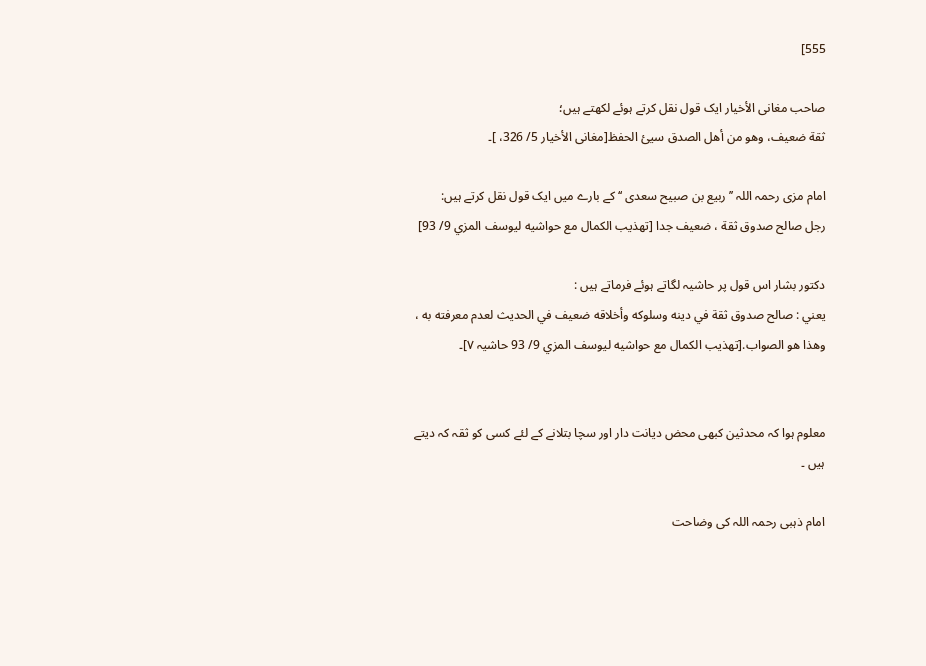555]

صاحب مغانى الأخيار ایک قول نقل کرتے ہوئے لکھتے ہیں؛
ثقة ضعيف، وهو من أهل الصدق سيئ الحفظ[مغانى الأخيار 5/ 326، ]۔

امام مزی رحمہ اللہ ’’ربیع بن صبیح سعدی ‘‘ کے بارے میں ایک قول نقل کرتے ہیں:
رجل صالح صدوق ثقة ، ضعيف جدا [تهذيب الكمال مع حواشيه ليوسف المزي 9/ 93]

دکتور بشار اس قول پر حاشیہ لگاتے ہوئے فرماتے ہیں :
يعني : صالح صدوق ثقة في دينه وسلوكه وأخلاقه ضعيف في الحديث لعدم معرفته به ، وهذا هو الصواب.[تهذيب الكمال مع حواشيه ليوسف المزي 9/ 93 حاشیہ ٧]۔


معلوم ہوا کہ محدثین کبھی محض دیانت دار اور سچا بتلانے کے لئے کسی کو ثقہ کہ دیتے ہیں ۔

امام ذہبی رحمہ اللہ کی وضاحت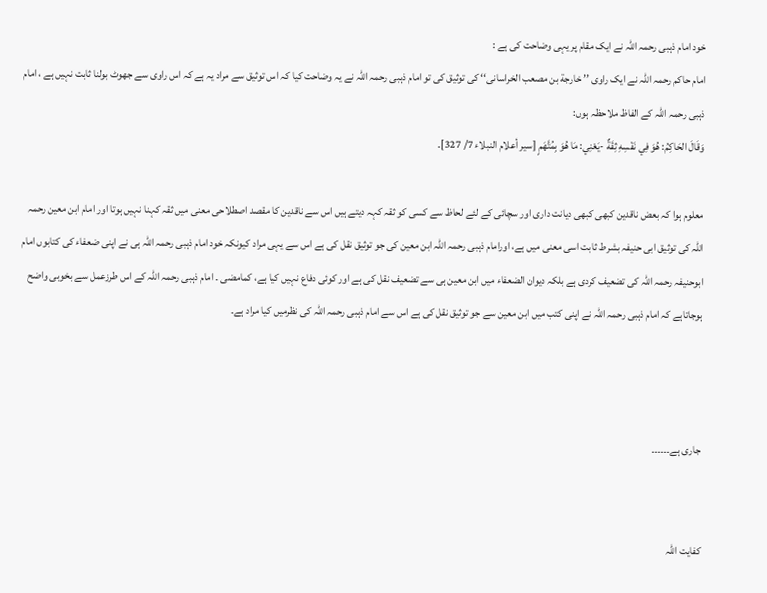خود امام ذہبی رحمہ اللہ نے ایک مقام پر یہی وضاحت کی ہے :
امام حاکم رحمہ اللہ نے ایک راوی ’’ خارجة بن مصعب الخراسانی‘‘ کی توثیق کی تو امام ذہبی رحمہ اللہ نے یہ وضاحت کیا کہ اس توثیق سے مراد یہ ہے کہ اس راوی سے جھوٹ بولنا ثابت نہیں ہے ، امام ذہبی رحمہ اللہ کے الفاظ ملاحظہ ہوں:
وَقَالَ الحَاكِمُ: هُوَ فِي نَفْسِهِ ثِقَةٌ -يَعْنِي: مَا هُوَ بِمُتَّهَمٍ [سير أعلام النبلاء 7/ 327]۔

معلوم ہوا کہ بعض ناقدین کبھی کبھی دیانت داری اور سچائی کے لئے لحاظ سے کسی کو ثقہ کہہ دیتے ہیں اس سے ناقدین کا مقصد اصطلاحی معنی میں ثقہ کہنا نہیں ہوتا اور امام ابن معین رحمہ اللہ کی توثیق ابی حنیفہ بشرط ثابت اسی معنی میں ہے، اورامام ذہبی رحمہ اللہ ابن معین کی جو توثیق نقل کی ہے اس سے یہی مراد کیونکہ خود امام ذہبی رحمہ اللہ ہی نے اپنی ضعفاء کی کتابوں امام ابوحنیفہ رحمہ اللہ کی تضعیف کردی ہے بلکہ دیوان الضعفاء میں ابن معین ہی سے تضعیف نقل کی ہے اور کوئی دفاع نہیں کیا ہے، کمامضی ۔ امام ذہبی رحمہ اللہ کے اس طرزعمل سے بخوبی واضح ہوجاتاہے کہ امام ذہبی رحمہ اللہ نے اپنی کتب میں ابن معین سے جو توثیق نقل کی ہے اس سے امام ذہبی رحمہ اللہ کی نظرمیں کیا مراد ہے۔



جاری ہے۔۔۔۔۔۔


کفایت اللہ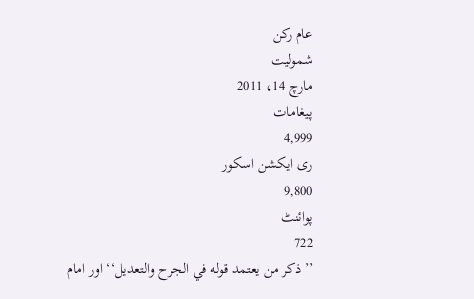عام رکن
شمولیت
مارچ 14، 2011
پیغامات
4,999
ری ایکشن اسکور
9,800
پوائنٹ
722
’’ذكر من يعتمد قوله في الجرح والتعديل‘‘ اور امام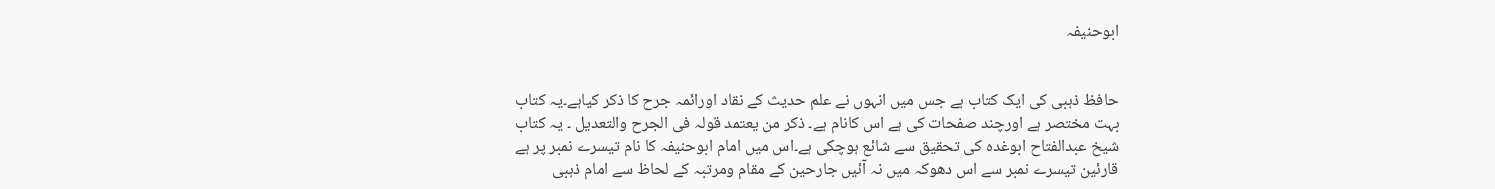ابوحنیفہ


حافظ ذہبی کی ایک کتاب ہے جس میں انہوں نے علم حدیث کے نقاد اورائمہ جرح کا ذکر کیاہے۔یہ کتاب بہت مختصر ہے اورچند صفحات کی ہے اس کانام ہے۔ ذکر من یعتمد قولہ فی الجرح والتعدیل ۔ یہ کتاب شیخ عبدالفتاح ابوغدہ کی تحقیق سے شائع ہوچکی ہے۔اس میں امام ابوحنیفہ کا نام تیسرے نمبر پر ہے
قارئین تیسرے نمبر سے اس دھوکہ میں نہ آئیں جارحین کے مقام ومرتبہ کے لحاظ سے امام ذہبی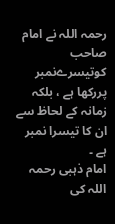رحمہ اللہ نے امام صاحب کوتیسرےنمبر پررکھا ہے ، بلکہ زمانہ کے لحاظ سے ان کا تیسرا نمبر ہے ۔
امام ذہبی رحمہ اللہ کی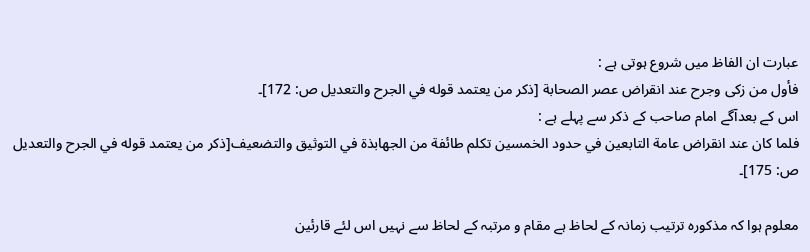عبارت ان الفاظ میں شروع ہوتی ہے :
فأول من زكى وجرح عند انقراض عصر الصحابة [ذكر من يعتمد قوله في الجرح والتعديل ص: 172]۔
اس کے بعدآگے امام صاحب کے ذکر سے پہلے ہے :
فلما كان عند انقراض عامة التابعين في حدود الخمسين تكلم طائفة من الجهابذة في التوثيق والتضعيف[ذكر من يعتمد قوله في الجرح والتعديل ص: 175]۔

معلوم ہوا کہ مذکورہ ترتیب زمانہ کے لحاظ ہے مقام و مرتبہ کے لحاظ سے نہیں اس لئے قارئین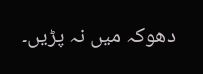دھوکہ میں نہ پڑیں۔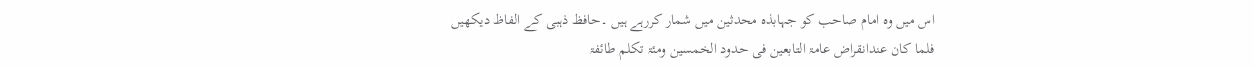اس میں وہ امام صاحب کو جہابذہ محدثین میں شمار کررہے ہیں ۔حافظ ذہبی کے الفاظ دیکھیں
فلما کان عندانقراض عامۃ التابعین فی حدود الخمسین ومئۃ تکلم طائفۃ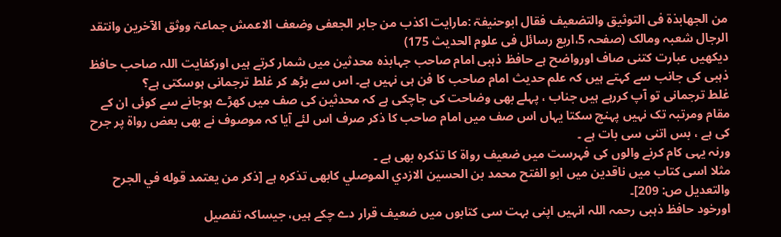من الجھابذۃ فی التوثیق والتضعیف فقال ابوحنیفۃ :مارایت اکذب من جابر الجعفی وضعف الاعمش جماعۃ ووثق الآخرین وانتقد الرجال شعبہ ومالک (صفحہ 5،اربع رسائل فی علوم الحدیث 175)
دیکھیں عبارت کتنی صاف اورواضح ہے حافظ ذہبی امام صاحب جہابذہ محدثین میں شمار کرتے ہیں اورکفایت اللہ صاحب حافظ ذہبی کی جانب سے کہتے ہیں کہ علم حدیث امام صاحب کا فن ہی نہیں ہے۔ اس سے بڑھ کر غلط ترجمانی ہوسکتی ہے؟
غلط ترجمانی تو آپ کررہے ہیں جناب ، پہلے بھی وضاحت کی جاچکی ہے کہ محدثین کی صف میں کھڑے ہوجانے سے کوئی ان کے مقام ومرتبہ تک نہیں پہنچ سکتا یہاں اس صف میں امام صاحب کا ذکر صرف اس لئے آیا کہ موصوف نے بھی بعض رواۃ پر جرح کی ہے ، بس اتنی سی بات ہے ۔
ورنہ یہی کام کرنے والوں کی فہرست میں ضعیف رواۃ کا تذکرہ بھی ہے ۔
مثلا اسی کتاب میں ناقدین میں ابو الفتح محمد بن الحسين الازدي الموصلي کابھی تذکرہ ہے [ذكر من يعتمد قوله في الجرح والتعديل ص: 209]۔
اورخود حافظ ذہبی رحمہ اللہ انہیں اپنی بہت سی کتابوں میں ضعیف قرار دے چکے ہیں، جیساکہ تفصیل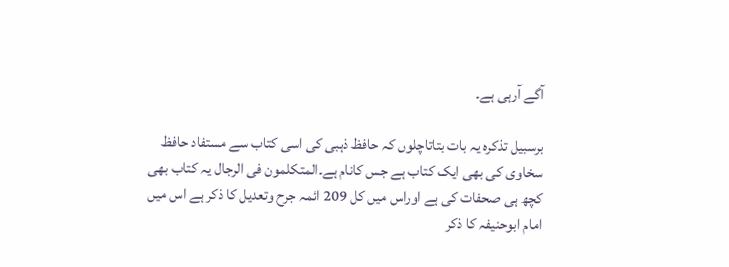آگے آرہی ہے۔

برسبیل تذکرہ یہ بات بتاتاچلوں کہ حافظ ذہبی کی اسی کتاب سے مستفاد حافظ سخاوی کی بھی ایک کتاب ہے جس کانام ہے۔المتکلمون فی الرجال یہ کتاب بھی کچھ ہی صحفات کی ہے اوراس میں کل 209 ائمہ جرح وتعدیل کا ذکر ہے اس میں امام ابوحنیفہ کا ذکر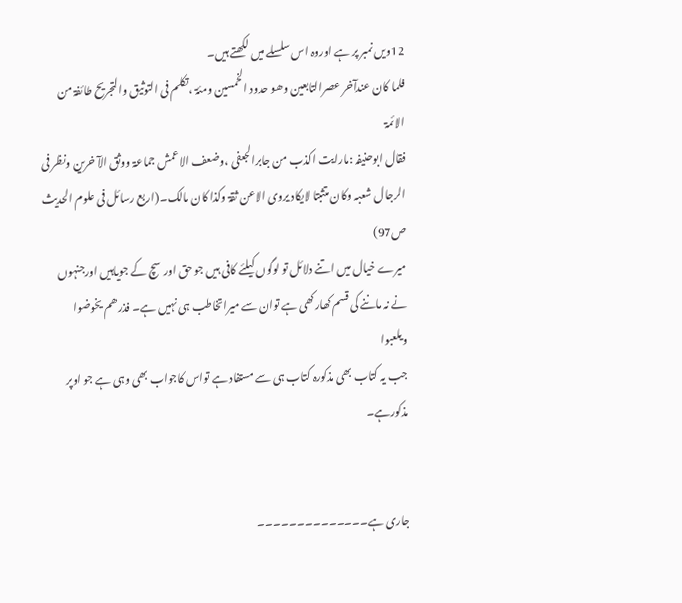12ویں نمبر پر ہے اوروہ اس سلسلے میں لکھتے ہیں۔
فلما کان عندآخر عصرالتابعین وھو حدود الخمسین ومئۃ ،تکلم فی التوثیق والتجریح طائفۃ من الائمۃ
فقال ابوحنیفہ :مارایت اکذب من جابرالجعفی ،وضعف الاعمش جماعۃ ووثق الآ خرین ونظر فی الرجال شعبہ وکان متثبتا لایکاد یروی الاعن ثقۃ وکذا کان مالک۔(اربع رسائل فی علوم الحدیث ص97)
میرے خیال میں اتنے دلائل تو لوگوں کیلئے کافی ہیں جو حق اورسچ کے جویاہیں اورجنہوں نے نہ ماننے کی قسم کھارکھی ہے توان سے میراتخاطب ہی نہیں ہے۔ فذرھم یخوضوا ویلعبوا
جب یہ کتاب بھی مذکورہ کتاب ہی سے مستفاد ہے تواس کاجواب بھی وہی ہے جو اوپر مذکورہے۔


جاری ہے۔۔۔۔۔۔۔۔۔۔۔۔۔۔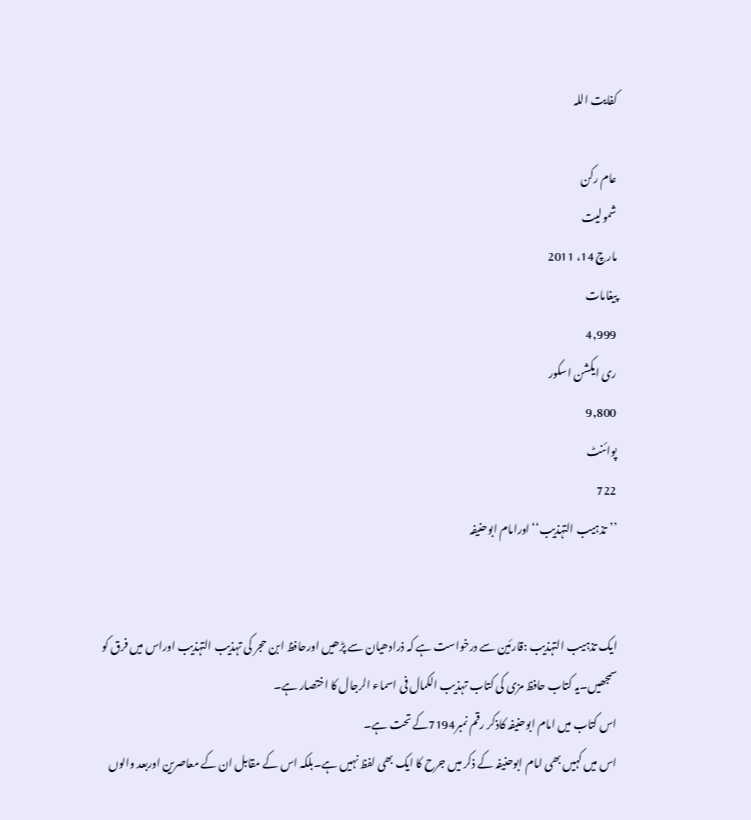کفایت اللہ

عام رکن
شمولیت
مارچ 14، 2011
پیغامات
4,999
ری ایکشن اسکور
9,800
پوائنٹ
722
’’تذہیب التہذیب‘‘ اورامام ابوحنیفہ


ایک تذہیب التہذیب :قارئین سے درخواست ہے کہ ذرادھیان سے پڑھیں اورحافظ ابن حجر کی تہذیب التہذیب اوراس میں فرق کو سمجھیں۔یہ کتاب حافظ مزی کی کتاب تہذیب الکمال فی اسماء الرجال کا اختصار ہے۔
اس کتاب میں امام ابوحنیفہ کاذکر رقم نمبر7194کے تحت ہے۔
اس میں کہیں بھی امام ابوحنیفہ کے ذکر میں جرح کا ایک بھی لفظ نہیں ہے۔بلکہ اس کے مقابل ان کے معاصرین اوربعد والوں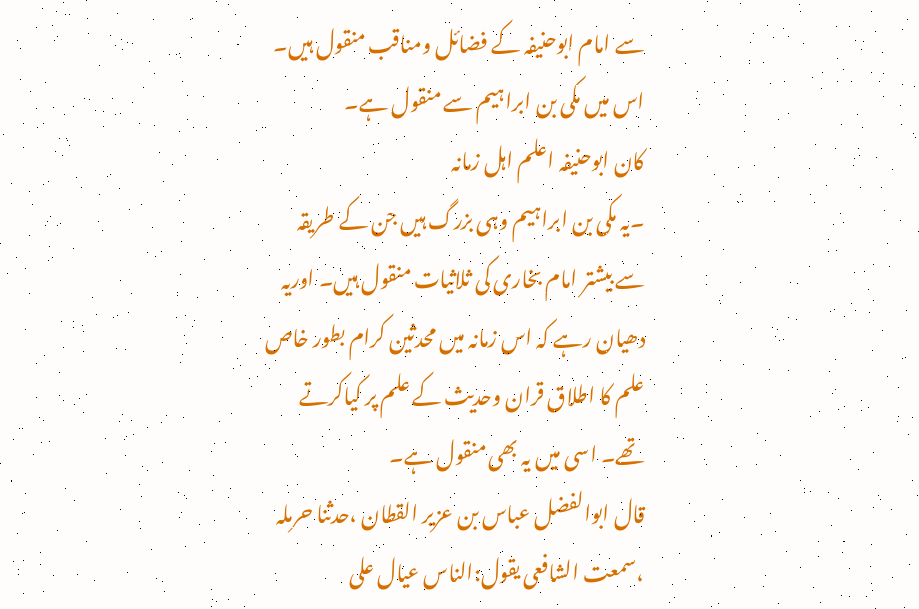سے امام ابوحنیفہ کے فضائل ومناقب منقول ہیں۔
اس میں مکی بن ابراہیم سے منقول ہے۔
کان ابوحنیفہ اعلم اہل زمانہ
۔یہ مکی بن ابراہیم وہی بزرگ ہیں جن کے طریقہ سے بیشتر امام بخاری کی ثلاثیات منقول ہیں۔ اوریہ دھیان رہے کہ اس زمانہ میں محدثین کرام بطور خاص علم کا اطلاق قران وحدیث کے علم پر کیاکرتے تھے۔ اسی میں یہ بھی منقول ہے۔
قال ابوالفضل عباس بن عزیر القطان ،حدثنا حرملہ ،سمعت الشافعی یقول:الناس عیال علی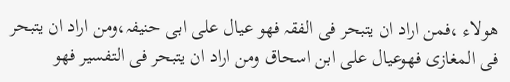ھولاء ،فمن اراد ان یتبحر فی الفقہ فھو عیال علی ابی حنیفہ،ومن اراد ان یتبحر فی المغازی فھوعیال علی ابن اسحاق ومن اراد ان یتبحر فی التفسیر فھو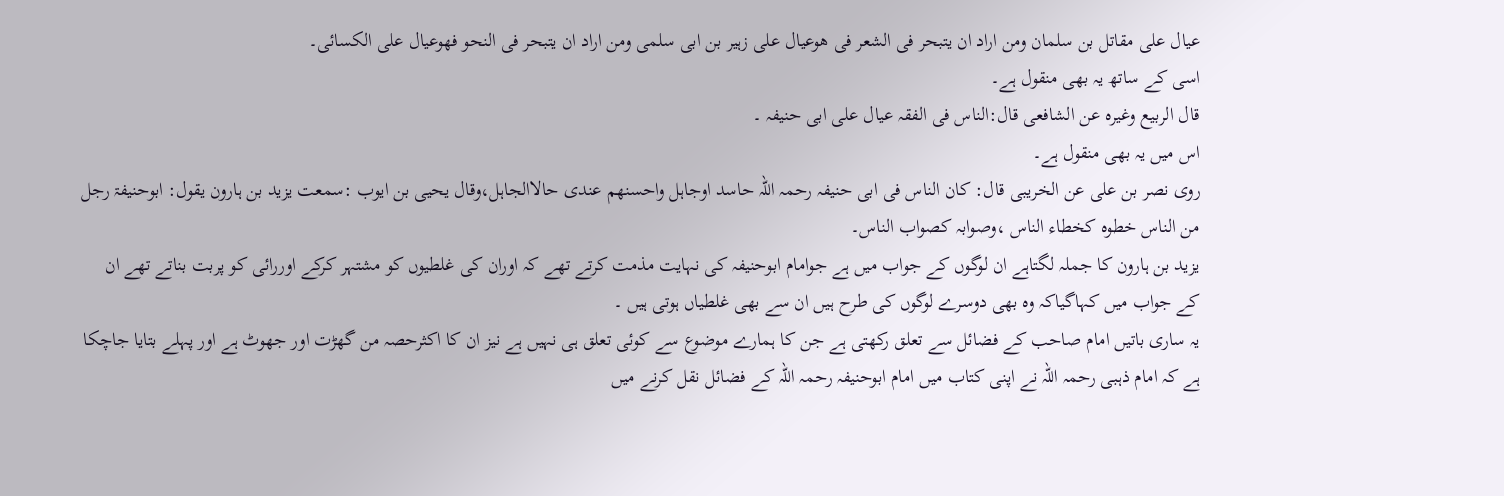عیال علی مقاتل بن سلمان ومن اراد ان یتبحر فی الشعر فی ھوعیال علی زہیر بن ابی سلمی ومن اراد ان یتبحر فی النحو فھوعیال علی الکسائی۔
اسی کے ساتھ یہ بھی منقول ہے۔
قال الربیع وغیرہ عن الشافعی قال:الناس فی الفقہ عیال علی ابی حنیفہ ۔
اس میں یہ بھی منقول ہے۔
روی نصر بن علی عن الخریبی قال: کان الناس فی ابی حنیفہ رحمہ اللہ حاسد اوجاہل واحسنھم عندی حالاالجاہل،وقال یحیی بن ایوب :سمعت یزید بن ہارون یقول: ابوحنیفۃ رجل من الناس خطوہ کخطاء الناس ،وصوابہ کصواب الناس۔
یزید بن ہارون کا جملہ لگتاہے ان لوگوں کے جواب میں ہے جوامام ابوحنیفہ کی نہایت مذمت کرتے تھے کہ اوران کی غلطیوں کو مشتہر کرکے اوررائی کو پربت بناتے تھے ان کے جواب میں کہاگیاکہ وہ بھی دوسرے لوگوں کی طرح ہیں ان سے بھی غلطیاں ہوتی ہیں ۔
یہ ساری باتیں امام صاحب کے فضائل سے تعلق رکھتی ہے جن کا ہمارے موضوع سے کوئی تعلق ہی نہیں ہے نیز ان کا اکثرحصہ من گھڑت اور جھوٹ ہے اور پہلے بتایا جاچکا ہے کہ امام ذہبی رحمہ اللہ نے اپنی کتاب میں امام ابوحنیفہ رحمہ اللہ کے فضائل نقل کرنے میں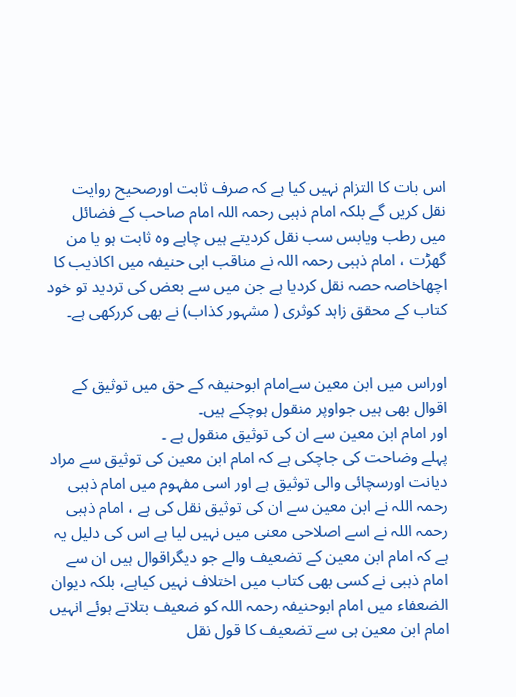اس بات کا التزام نہیں کیا ہے کہ صرف ثابت اورصحیح روایت نقل کریں گے بلکہ امام ذہبی رحمہ اللہ امام صاحب کے فضائل میں رطب ویابس سب نقل کردیتے ہیں چاہے وہ ثابت ہو یا من گھڑت ، امام ذہبی رحمہ اللہ نے مناقب ابی حنیفہ میں اکاذیب کا اچھاخاصہ حصہ نقل کردیا ہے جن میں سے بعض کی تردید تو خود کتاب کے محقق زاہد کوثری ( مشہور کذاب) نے بھی کررکھی ہے۔


اوراس میں ابن معین سےامام ابوحنیفہ کے حق میں توثیق کے اقوال بھی ہیں جواوپر منقول ہوچکے ہیں۔
اور امام ابن معین سے ان کی توثیق منقول ہے ۔
پہلے وضاحت کی جاچکی ہے کہ امام ابن معین کی توثیق سے مراد دیانت اورسچائی والی توثیق ہے اور اسی مفہوم میں امام ذہبی رحمہ اللہ نے ابن معین سے ان کی توثیق نقل کی ہے ، امام ذہبی رحمہ اللہ نے اسے اصلاحی معنی میں نہیں لیا ہے اس کی دلیل یہ ہے کہ امام ابن معین کے تضعیف والے جو دیگراقوال ہیں ان سے امام ذہبی نے کسی بھی کتاب میں اختلاف نہیں کیاہے، بلکہ دیوان الضعفاء میں امام ابوحنیفہ رحمہ اللہ کو ضعیف بتلاتے ہوئے انہیں امام ابن معین ہی سے تضعیف کا قول نقل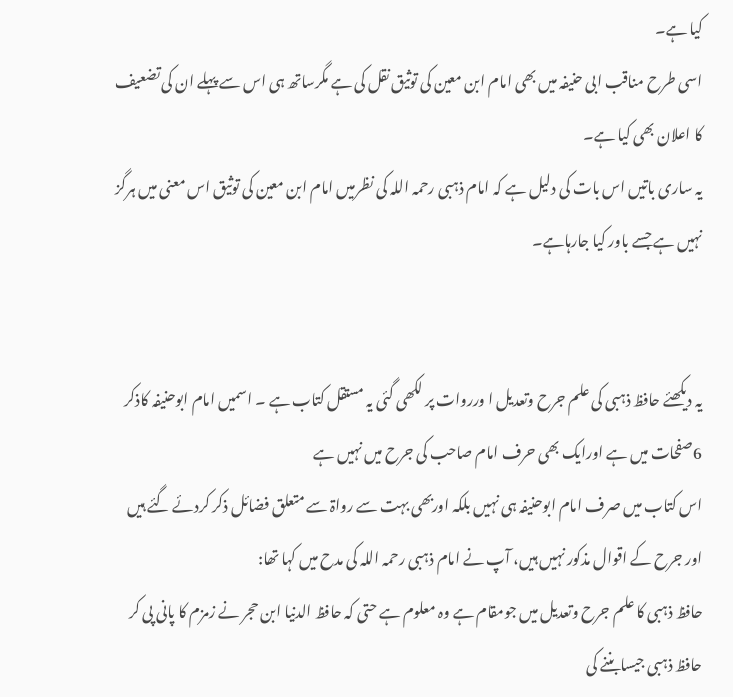کیا ہے۔
اسی طرح مناقب ابی حنیفہ میں بھی امام ابن معین کی توثیق نقل کی ہے مگرساتھ ہی اس سے پہلے ان کی تضعیف کا اعلان بھی کیا ہے۔
یہ ساری باتیں اس بات کی دلیل ہے کہ امام ذہبی رحمہ اللہ کی نظرمیں امام ابن معین کی توثیق اس معنی میں ہرگز نہیں ہے جسے باور کیا جارہاہے۔


یہ دیکھئے حافظ ذہبی کی علم جرح وتعدیل ا ورروات پر لکھی گئی یہ مستقل کتاب ہے ۔ اسمیں امام ابوحنیفہ کاذکر 6صفحات میں ہے اورایک بھی حرف امام صاحب کی جرح میں نہیں ہے
اس کتاب میں صرف امام ابوحنیفہ ہی نہیں بلکہ اوربھی بہت سے رواۃ سے متعلق فضائل ذکر کردئے گئے ہیں اور جرح کے اقوال مذکور نہیں ہیں، آپ نے امام ذہبی رحمہ اللہ کی مدح میں کہا تھا:
حافظ ذہبی کا علم جرح وتعدیل میں جومقام ہے وہ معلوم ہے حتی کہ حافظ الدنیا ابن حجر نے زمزم کا پانی پی کر حافظ ذہبی جیسابننے کی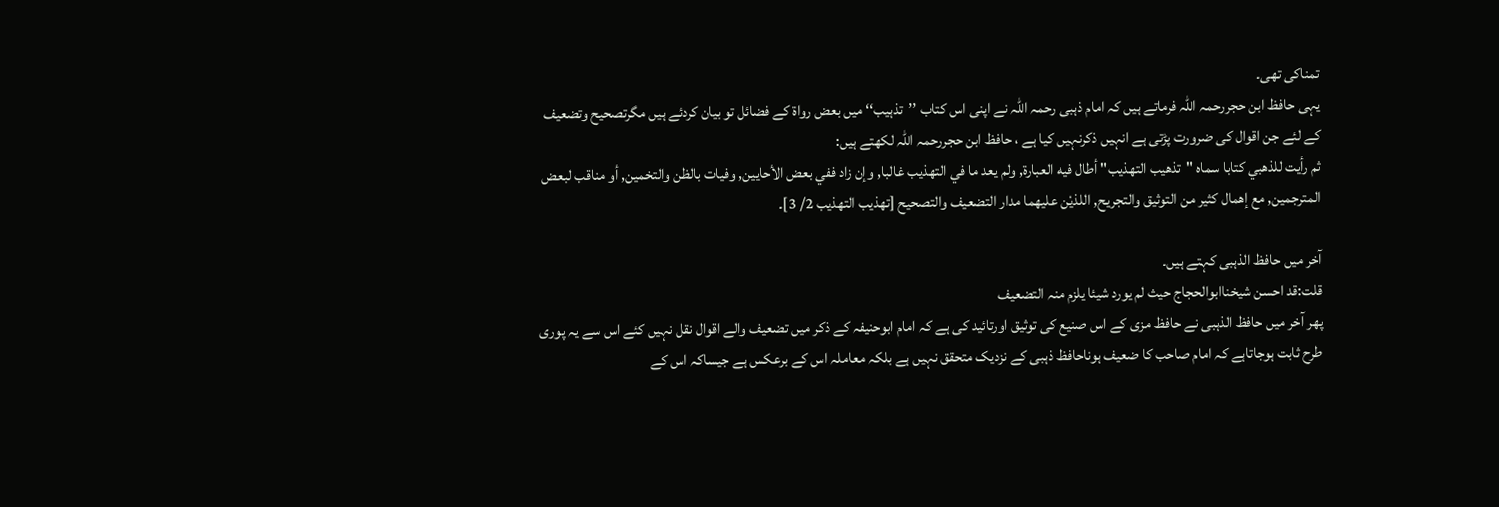تمناکی تھی۔
یہی حافظ ابن حجررحمہ اللہ فرماتے ہیں کہ امام ذہبی رحمہ اللہ نے اپنی اس کتاب ’’تذہیب‘‘ میں بعض رواۃ کے فضائل تو بیان کردئے ہیں مگرتصحیح وتضعیف کے لئے جن اقوال کی ضرورت پڑتی ہے انہیں ذکرنہیں کیا ہے ، حافظ ابن حجررحمہ اللہ لکھتے ہیں:
ثم رأيت للذهبي كتابا سماه "تذهيب التهذيب" أطال فيه العبارة, ولم يعد ما في التهذيب غالبا, وإن زاد ففي بعض الأحايين, وفيات بالظن والتخمين, أو مناقب لبعض المترجمين, مع إهمال كثير من التوثيق والتجريح, اللذيْن عليهما مدار التضعيف والتصحيح [تهذيب التهذيب 2/ 3]۔

آخر میں حافظ الذہبی کہتے ہیں۔
قلت:قد احسن شیخناابوالحجاج حیث لم یورد شیئا یلزم منہ التضعیف
پھر آخر میں حافظ الذہبی نے حافظ مزی کے اس صنیع کی توثیق اورتائید کی ہے کہ امام ابوحنیفہ کے ذکر میں تضعیف والے اقوال نقل نہیں کئے اس سے یہ پوری طرح ثابت ہوجاتاہے کہ امام صاحب کا ضعیف ہوناحافظ ذہبی کے نزدیک متحقق نہیں ہے بلکہ معاملہ اس کے برعکس ہے جیساکہ اس کے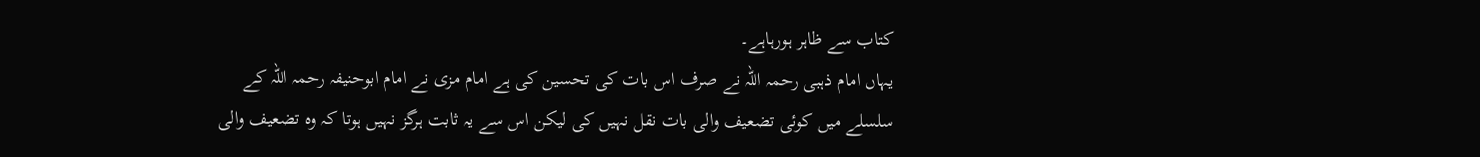کتاب سے ظاہر ہورہاہے۔
یہاں امام ذہبی رحمہ اللہ نے صرف اس بات کی تحسین کی ہے امام مزی نے امام ابوحنیفہ رحمہ اللہ کے سلسلے میں‌ کوئی تضعیف والی بات نقل نہیں کی لیکن اس سے یہ ثابت ہرگز نہیں ہوتا کہ وہ تضعیف والی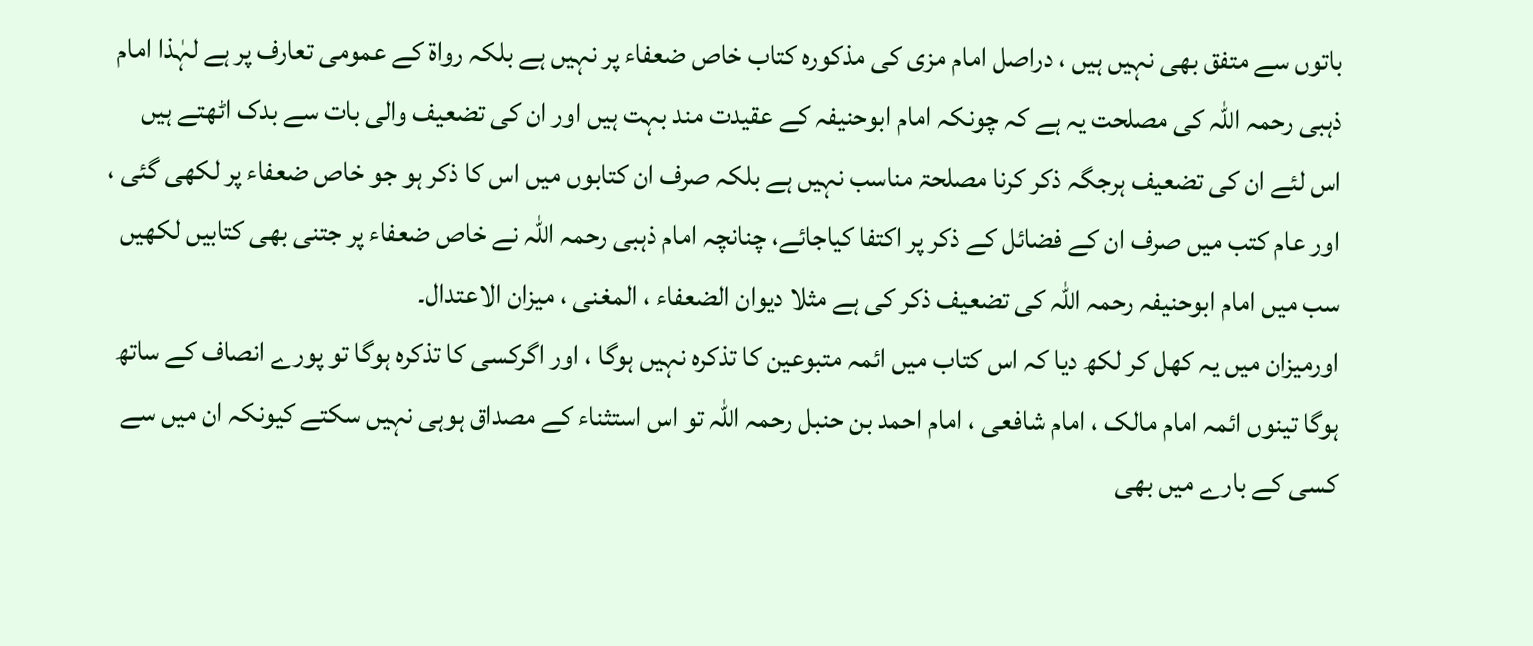باتوں سے متفق بھی نہیں ہیں ، دراصل امام مزی کی مذکورہ کتاب خاص ضعفاء پر نہیں ہے بلکہ رواۃ کے عمومی تعارف پر ہے لہٰذا امام ذہبی رحمہ اللہ کی مصلحت یہ ہے کہ چونکہ امام ابوحنیفہ کے عقیدت مند بہت ہیں اور ان کی تضعیف والی بات سے بدک اٹھتے ہیں اس لئے ان کی تضعیف ہرجگہ ذکر کرنا مصلحۃ مناسب نہیں ہے بلکہ صرف ان کتابوں‌ میں اس کا ذکر ہو جو خاص ضعفاء پر لکھی گئی ، اور عام کتب میں صرف ان کے فضائل کے ذکر پر اکتفا کیاجائے، چنانچہ امام ذہبی رحمہ اللہ نے خاص ضعفاء پر جتنی بھی کتابیں‌ لکھیں سب میں امام ابوحنیفہ رحمہ اللہ کی تضعیف ذکر کی ہے مثلا دیوان الضعفاء ، المغنی ، میزان الاعتدال۔
اورمیزان میں‌ یہ کھل کر لکھ دیا کہ اس کتاب میں ائمہ متبوعین کا تذکرہ نہیں‌ ہوگا ، اور اگرکسی کا تذکرہ ہوگا تو پورے انصاف کے ساتھ ہوگا تینوں ائمہ امام مالک ، امام شافعی ، امام احمد بن حنبل رحمہ اللہ تو اس استثناء کے مصداق ہوہی نہیں سکتے کیونکہ ان میں سے کسی کے بارے میں بھی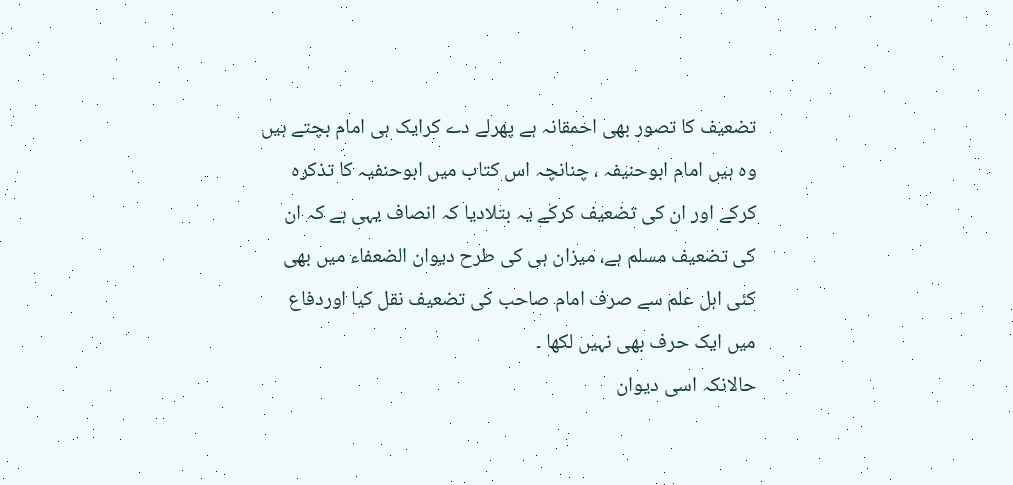تضعیف کا تصور بھی احمقانہ ہے پھرلے دے کرایک ہی امام بچتے ہیں وہ ہیں امام ابوحنیفہ ، چنانچہ اس کتاب میں ابوحنفیہ کا تذکرہ کرکے اور ان کی تضعیف کرکے یہ بتلادیا کہ انصاف یہی ہے کہ ان کی تضعیف مسلم ہے، میزان ہی کی طرح دیوان الضعفاء میں بھی کئی اہل علم سے صرف امام صاحب کی تضعیف نقل کیا اوردفاع میں ایک حرف بھی نہیں لکھا ۔
حالانکہ اسی دیوان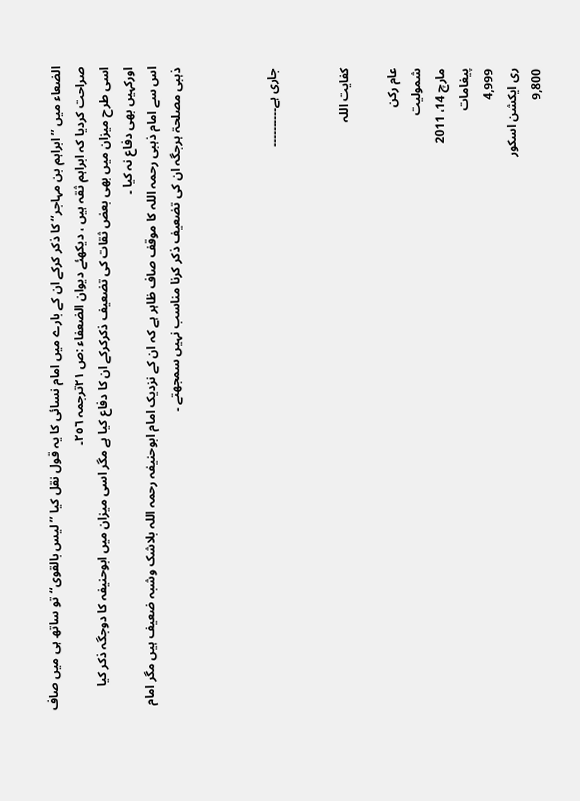الضعاء میں ’’ابراہم بن مہاجر‘‘ کا ذکر کرکے ان کے بارے میں امام نسائی کا یہ قول نقل کیا ’’لیس بالقوی‘‘ تو ساتھ ہی میں صاف صراحت کردیا کہ ابراہم ثقہ ہیں ، دیکھئے دیوان الضعفاء :ص ٢١ترجمہ ٢٥٦۔
اسی طرح میزان میں بھی بعض ثقات کی تضعیف ذکرکرکے ان کا دفاع کیا ہے مگر اسی میزان میں ابوحنیفہ کا دوجگہ ذکر کیا اورکہیں بھی دفاع نہ کیا ۔
اس سے امام ذہبی رحمہ اللہ کا موقف صاف ظاہر ہے کہ ان کے نزدیک امام ابوحنیفہ رحمہ اللہ بلاشک وشبہ ضعیف ہیں مگر امام ذہبی مصلحۃ ہرجگہ ان کی تضعیف ذکر کرنا مناسب نہیں سمجھتے ۔



جاری ہے۔۔۔۔۔۔۔۔۔۔


کفایت اللہ

عام رکن
شمولیت
مارچ 14، 2011
پیغامات
4,999
ری ایکشن اسکور
9,800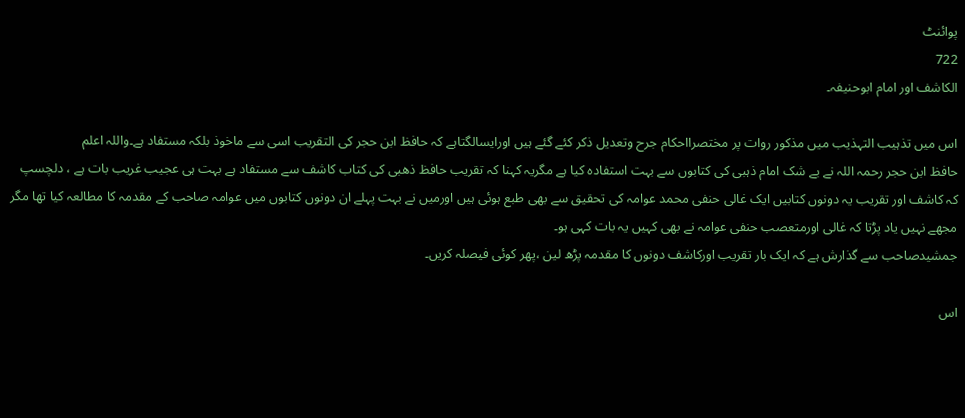پوائنٹ
722
الکاشف اور امام ابوحنیفہ۔

اس میں تذہیب التہذیب میں مذکور روات پر مختصرااحکام جرح وتعدیل ذکر کئے گئے ہیں اورایسالگتاہے کہ حافظ ابن حجر کی التقریب اسی سے ماخوذ بلکہ مستفاد ہے۔واللہ اعلم
حافظ ابن حجر رحمہ اللہ نے بے شک امام ذہبی کی کتابوں سے بہت استفادہ کیا ہے مگریہ کہنا کہ تقریب حافظ ذھبی کی کتاب کاشف سے مستفاد ہے بہت ہی عجیب غریب بات ہے ، دلچسپ کہ کاشف اور تقریب یہ دونوں کتابیں ایک غالی حنفی محمد عوامہ کی تحقیق سے بھی طبع ہوئی ہیں اورمیں نے بہت پہلے ان دونوں کتابوں میں عوامہ صاحب کے مقدمہ کا مطالعہ کیا تھا مگر مجھے نہیں یاد پڑتا کہ غالی اورمتعصب حنفی عوامہ نے بھی کہیں یہ بات کہی ہو۔
جمشیدصاحب سے گذارش ہے کہ ایک بار تقریب اورکاشف دونوں کا مقدمہ پڑھ لین ،پھر کوئی فیصلہ کریں۔

اس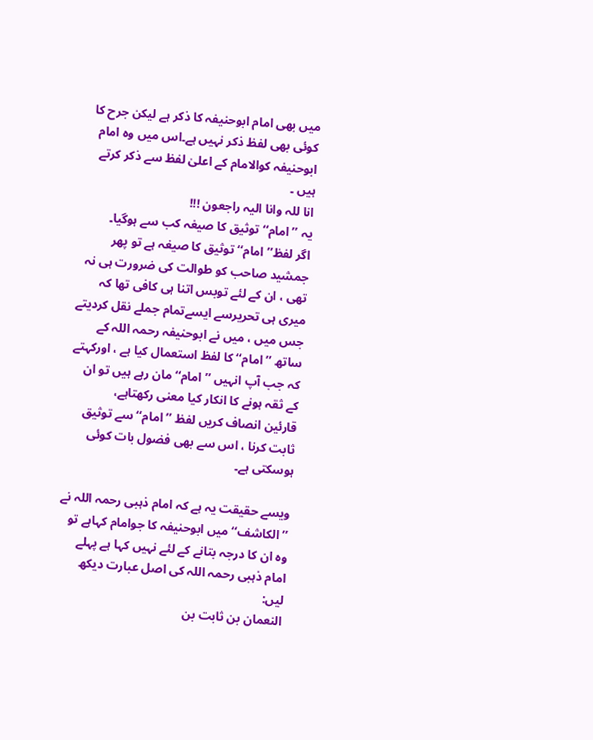میں بھی امام ابوحنیفہ کا ذکر ہے لیکن جرح کا کوئی بھی لفظ ذکر نہیں ہے۔اس میں وہ امام ابوحنیفہ کوالامام کے اعلیٰ لفظ سے ذکر کرتے ہیں ۔
انا للہ وانا الیہ راجعون !!!
یہ ’’امام‘‘ توثیق کا صیغہ کب سے ہوگیا۔
اگر لفظ’’امام‘‘ توثیق کا صیغہ ہے تو پھر جمشید صاحب کو طوالت کی ضرورت ہی نہ تھی ، ان کے لئے توبس اتنا ہی کافی تھا کہ میری ہی تحریرسے ایسےتمام جملے نقل کردیتے جس میں ، میں نے ابوحنیفہ رحمہ اللہ کے ساتھ ’’امام‘‘ کا لفظ استعمال کیا ہے ، اورکہتے کہ جب آپ انہیں ’’امام‘‘ مان رہے ہیں تو ان کے ثقہ ہونے کا انکار کیا معنی رکھتاہے،
قارئین انصاف کریں لفظ ’’امام‘‘ سے توثیق ثابت کرنا ، اس سے بھی فضول بات کوئی ہوسکتی ہے۔

ویسے حقیقت یہ ہے کہ امام ذہبی رحمہ اللہ نے ’’الکاشف‘‘ میں ابوحنیفہ کا جوامام کہاہے تو وہ ان کا درجہ بتانے کے لئے نہیں کہا ہے پہلے امام ذہبی رحمہ اللہ کی اصل عبارت دیکھ لیں:
النعمان بن ثابت بن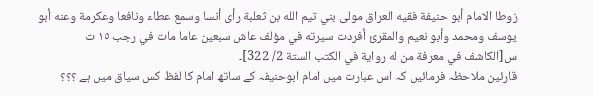زوطا الامام أبو حنيفة فقيه العراق مولى بني تيم الله بن ثعلبة رأى أنسا وسمع عطاء ونافعا وعكرمة وعنه أبو يوسف ومحمد وأبو نعيم والمقرئ أفردت سيرته في مؤلف عاش سبعين عاما مات في رجب ١٥ ت س[الكاشف في معرفة من له رواية في الكتب الستة 2/ 322]۔
قارئین ملاحظہ فرمائیں کہ اس عبارت میں امام ابوحنیفہ کے ساتھ امام کا لفظ کس سیاق میں ہے ؟؟؟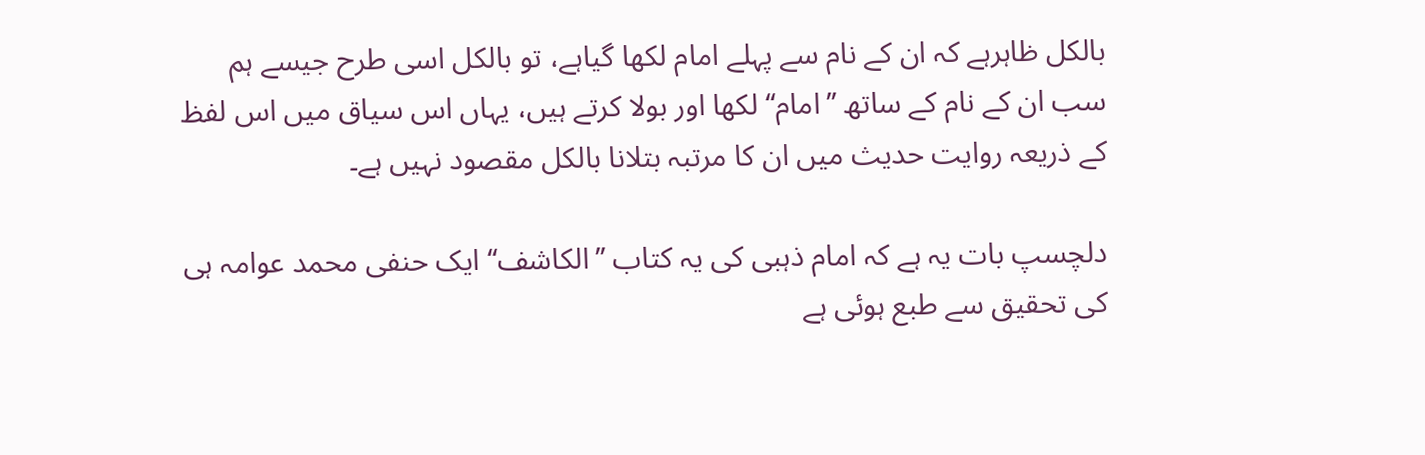بالکل ظاہرہے کہ ان کے نام سے پہلے امام لکھا گیاہے، تو بالکل اسی طرح جیسے ہم سب ان کے نام کے ساتھ ’’امام‘‘ لکھا اور بولا کرتے ہیں، یہاں اس سیاق میں اس لفظ کے ذریعہ روایت حدیث میں ان کا مرتبہ بتلانا بالکل مقصود نہیں ہے۔

دلچسپ بات یہ ہے کہ امام ذہبی کی یہ کتاب ’’الکاشف‘‘ ایک حنفی محمد عوامہ ہی کی تحقیق سے طبع ہوئی ہے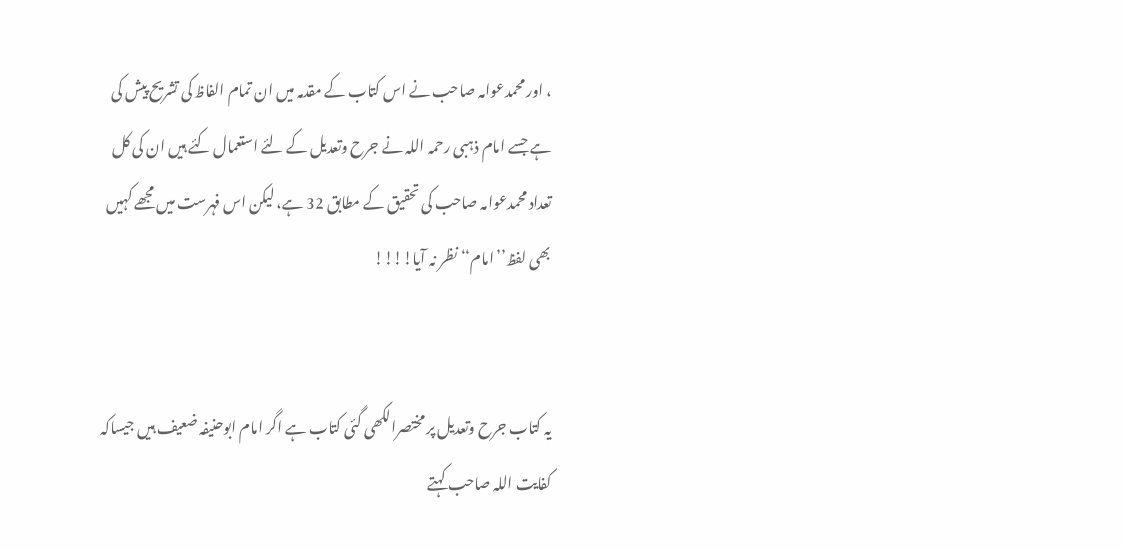، اور محمدعوامہ صاحب نے اس کتاب کے مقدمہ میں ان تمام الفاظ کی تشریح پیش کی ہے جسے امام ذہبی رحمہ اللہ نے جرح وتعدیل کے لئے استعمال کئے ہیں ان کی کل تعداد محمدعوامہ صاحب کی تحقیق کے مطابق 32 ہے، لیکن اس فہرست میں مجھے کہیں بھی لفظ’’امام‘‘ نظر نہ آیا!!!!


یہ کتاب جرح وتعدیل پر مختصرالکھی گئی کتاب ہے اگر امام ابوحنیفہ ضعیف ہیں جیساکہ کفایت اللہ صاحب کہتے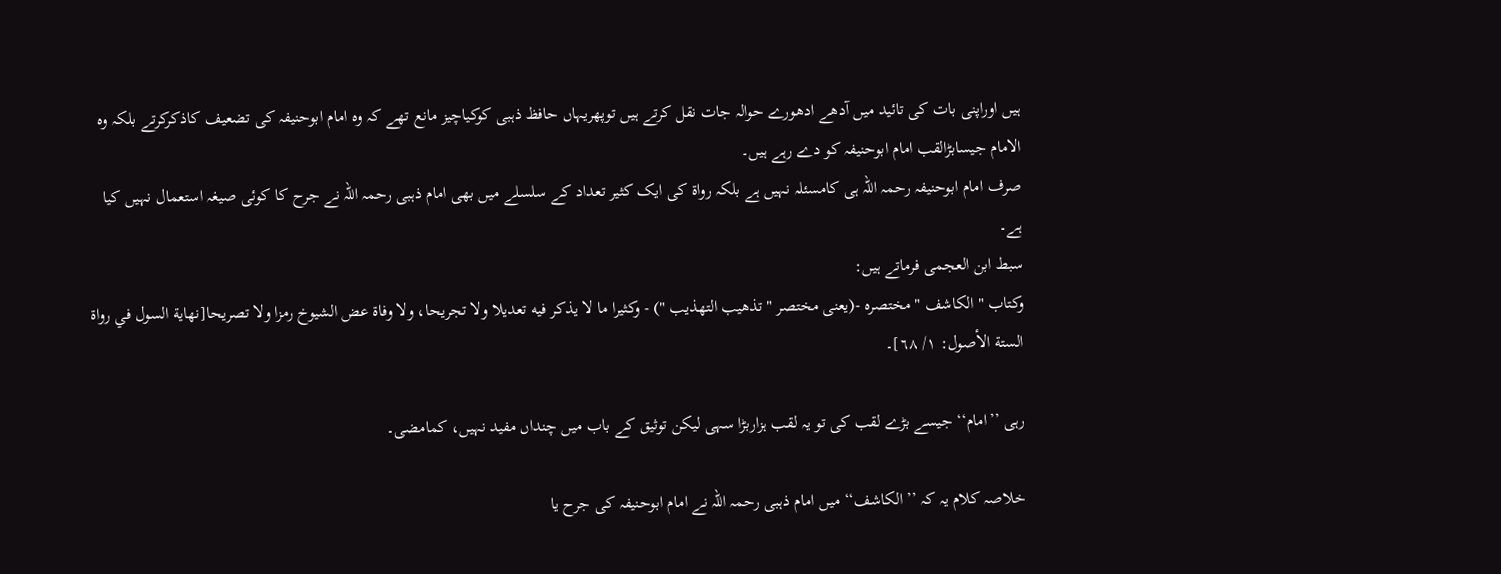ہیں اوراپنی بات کی تائید میں آدھے ادھورے حوالہ جات نقل کرتے ہیں توپھریہاں حافظ ذہبی کوکیاچیز مانع تھے کہ وہ امام ابوحنیفہ کی تضعیف کاذکرکرتے بلکہ وہ الامام جیسابڑالقب امام ابوحنیفہ کو دے رہے ہیں۔
صرف امام ابوحنیفہ رحمہ اللہ ہی کامسئلہ نہیں ہے بلکہ رواۃ کی ایک کثیر تعداد کے سلسلے میں بھی امام ذہبی رحمہ اللہ نے جرح کا کوئی صیغہ استعمال نہیں کیا ہے۔
سبط ابن العجمی فرماتے ہیں:
وكتاب " الكاشف " مختصره -(یعنی مختصر " تذهيب التهذيب ") - وكثيرا ما لا يذكر فيه تعديلا ولا تجريحا، ولا وفاة عض الشيوخ رمزا ولا تصريحا[نهاية السول في رواة الستة الأصول: ١/ ٦٨]۔

رہی ’’امام‘‘ جیسے بڑے لقب کی تو یہ لقب ہزاربڑا سہی لیکن توثیق کے باب میں چنداں مفید نہیں، کمامضی۔

خلاصہ کلام یہ کہ ’’الکاشف‘‘ میں امام ذہبی رحمہ اللہ نے امام ابوحنیفہ کی جرح یا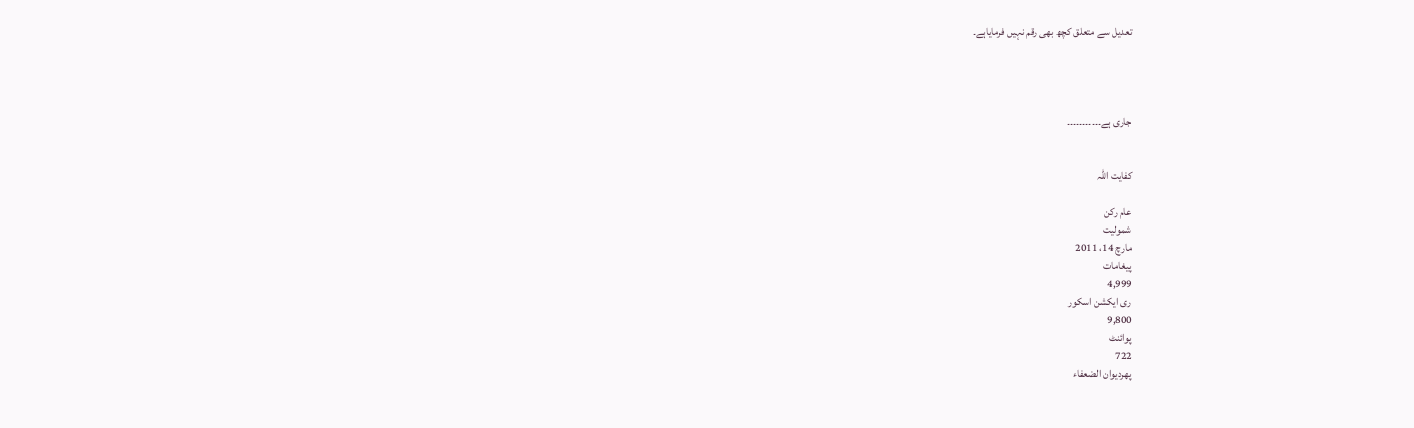تعدیل سے متعلق کچھ بھی رقم نہیں فرمایاہے۔




جاری ہے۔۔۔۔۔۔۔۔۔۔۔


کفایت اللہ

عام رکن
شمولیت
مارچ 14، 2011
پیغامات
4,999
ری ایکشن اسکور
9,800
پوائنٹ
722
پھردیوان الضعفاء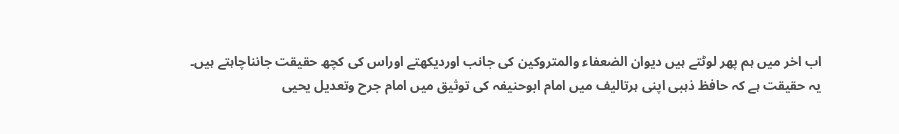اب اخر میں ہم پھر لوٹتے ہیں دیوان الضعفاء والمتروکین کی جانب اوردیکھتے اوراس کی کچھ حقیقت جانناچاہتے ہیں۔
یہ حقیقت ہے کہ حافظ ذہبی اپنی ہرتالیف میں امام ابوحنیفہ کی توثیق میں امام جرح وتعدیل یحیی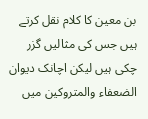بن معین کا کلام نقل کرتے ہیں جس کی مثالیں گزر چکی ہیں لیکن اچانک دیوان الضعفاء والمتروکین میں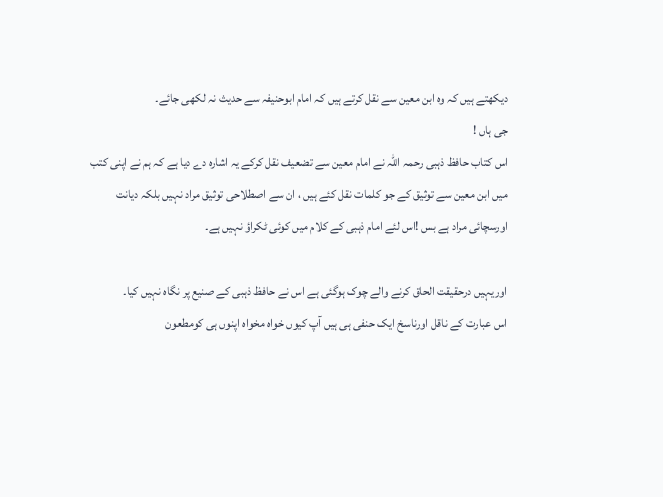دیکھتے ہیں کہ وہ ابن معین سے نقل کرتے ہیں کہ امام ابوحنیفہ سے حدیث نہ لکھی جائے۔
جی ہاں !
اس کتاب حافظ ذہبی رحمہ اللہ نے امام معین سے تضعیف نقل کرکے یہ اشارہ دے دیا ہے کہ ہم نے اپنی کتب میں ابن معین سے توثیق کے جو کلمات نقل کئے ہیں ، ان سے اصطلاحی توثیق مراد نہیں بلکہ دیانت اورسچائی مراد ہے بس !اس لئے امام ذہبی کے کلام میں کوئی ٹکراؤ نہیں ہے۔

اوریہیں درحقیقت الحاق کرنے والے چوک ہوگئی ہے اس نے حافظ ذہبی کے صنیع پر نگاہ نہیں کیا۔
اس عبارت کے ناقل اورناسخ ایک حنفی ہی ہیں آپ کیوں خواہ مخواہ اپنوں ہی کومطعون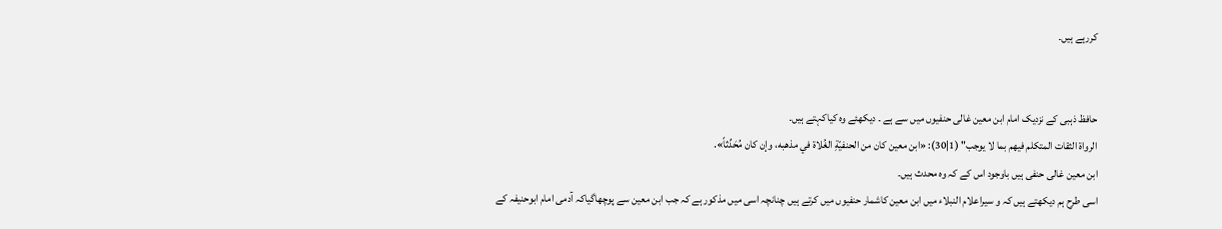کررہے ہیں۔


حافظ ذہبی کے نزدیک امام ابن معین غالی حنفیوں میں سے ہے ۔ دیکھئے وہ کیاکہتے ہیں۔
الرواة الثقات المتكلم فيهم بما لا يوجب" (1|30): «ابن معين كان من الحنفيّةِ الغُلاة في مذهبه، وإن كان مُحَدِّثاً».
ابن معین غالی حنفی ہیں باوجود اس کے کہ وہ محدث ہیں۔
اسی طرح ہم دیکھتے ہیں کہ و سیراعلام النبلاء میں ابن معین کاشمار حنفیوں میں کرتے ہیں چنانچہ اسی میں مذکور ہے کہ جب ابن معین سے پوچھاگیاکہ آدمی امام ابوحنیفہ کے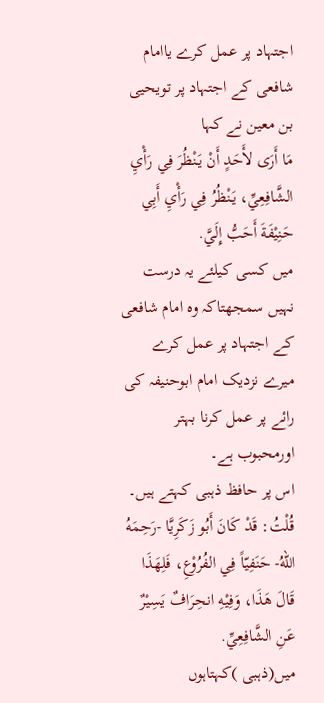اجتہاد پر عمل کرے یاامام شافعی کے اجتہاد پر تویحیی بن معین نے کہا
مَا أَرَى لأَحَدٍ أَنْ يَنْظُرَ فِي رَأْيِ الشَّافِعِيِّ، يَنْظُرُ فِي رَأْيِ أَبِي حَنِيْفَةَ أَحَبُّ إِلَيَّ.
میں کسی کیلئے یہ درست نہیں سمجھتاکہ وہ امام شافعی کے اجتہاد پر عمل کرے میرے نزدیک امام ابوحنیفہ کی رائے پر عمل کرنا بہتر اورمحبوب ہے۔
اس پر حافظ ذہبی کہتے ہیں۔
قُلْتُ: قَدْ كَانَ أَبُو زَكَرِيَّا -رَحِمَهُ اللهُ- حَنَفِيّاً فِي الفُرُوْعِ، فَلِهَذَا قَالَ هَذَا، وَفِيْهِ انحِرَافٌ يَسِيْرٌ عَنِ الشَّافِعِيِّ.
میں(ذہبی )کہتاہوں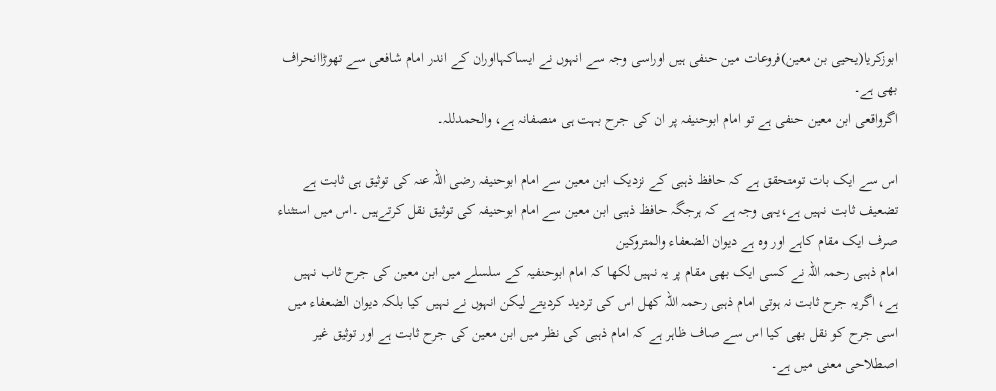ابوزکریا(یحیی بن معین)فروعات مین حنفی ہیں اوراسی وجہ سے انہوں نے ایساکہااوران کے اندر امام شافعی سے تھوڑاانحراف بھی ہے۔
اگرواقعی ابن معین حنفی ہے تو امام ابوحنیفہ پر ان کی جرح بہت ہی منصفانہ ہے، والحمدللہ۔

اس سے ایک بات تومتحقق ہے کہ حافظ ذہبی کے نزدیک ابن معین سے امام ابوحنیفہ رضی اللہ عنہ کی توثیق ہی ثابت ہے تضعیف ثابت نہیں ہے،یہی وجہ ہے کہ ہرجگہ حافظ ذہبی ابن معین سے امام ابوحنیفہ کی توثیق نقل کرتےہیں ۔اس میں استثناء صرف ایک مقام کاہے اور وہ ہے دیوان الضعفاء والمتروکین
امام ذہبی رحمہ اللہ نے کسی ایک بھی مقام پر یہ نہیں لکھا کہ امام ابوحنفیہ کے سلسلے میں ابن معین کی جرح ثاب نہیں ہے، اگریہ جرح ثابت نہ ہوتی امام ذہبی رحمہ اللہ کھل اس کی تردید کردیتے لیکن انہوں نے نہیں کیا بلکہ دیوان الضعفاء میں اسی جرح کو نقل بھی کیا اس سے صاف ظاہر ہے کہ امام ذہبی کی نظر میں ابن معین کی جرح ثابت ہے اور توثیق غیر اصطلاحی معنی میں ہے۔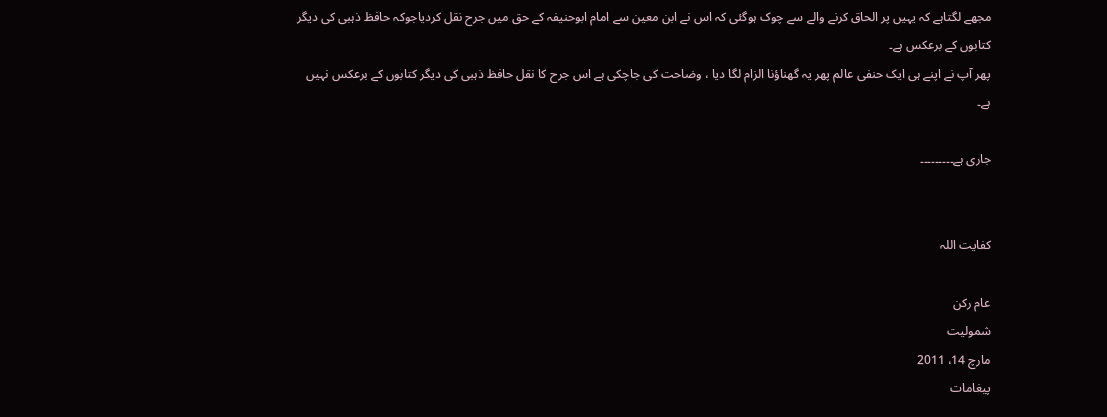مجھے لگتاہے کہ یہیں پر الحاق کرنے والے سے چوک ہوگئی کہ اس نے ابن معین سے امام ابوحنیفہ کے حق میں جرح نقل کردیاجوکہ حافظ ذہبی کی دیگر کتابوں کے برعکس ہے۔
پھر آپ نے اپنے ہی ایک حنفی عالم پھر یہ گھناؤنا الزام لگا دیا ، وضاحت کی جاچکی ہے اس جرح کا نقل حافظ ذہبی کی دیگر کتابوں کے برعکس نہیں ہے۔

جاری ہے۔۔۔۔۔۔۔۔۔


کفایت اللہ

عام رکن
شمولیت
مارچ 14، 2011
پیغامات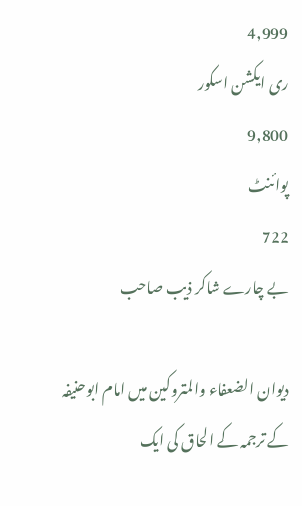4,999
ری ایکشن اسکور
9,800
پوائنٹ
722
بے چارے شاکر ذیب صاحب

دیوان الضعفاء والمتروکین میں امام ابوحنیفہ کے ترجمہ کے الحاق کی ایک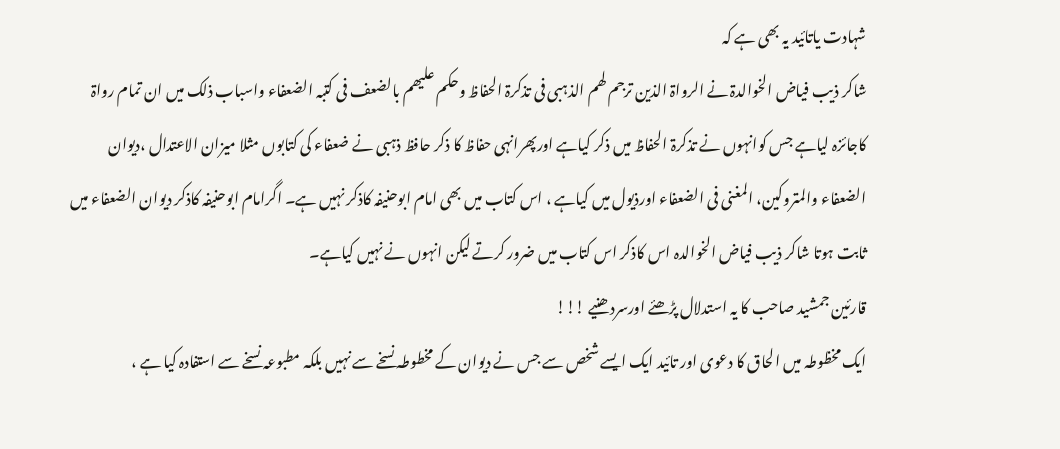شہادت یاتائید یہ بھی ہے کہ
شاکر ذیب فیاض الخوالدۃ نے الرواۃ الذین ترجم لھم الذہبی فی تذکرۃ الحفاظ وحکم علیھم بالضعف فی کتبہ الضعفاء واسباب ذلک میں ان تمام رواۃ کاجائزہ لیاہے جس کوانہوں نے تذکرۃ الحفاظ میں ذکر کیاہے اورپھرانہی حفاظ کا ذکر حافظ ذہبی نے ضعفاء کی کتابوں مثلا میزان الاعتدال ،دیوان الضعفاء والمتروکین، المغنی فی الضعفاء اورذیول میں کیاہے ، اس کتاب میں بھی امام ابوحنیفہ کاذکر نہیں ہے۔ اگرامام ابوحنیفہ کاذکر دیوان الضعفاء میں ثابت ہوتا شاکر ذیب فیاض الخوالدہ اس کاذکر اس کتاب میں ضرور کرتے لیکن انہوں نے نہیں کیاہے۔
قارئین جمشید صاحب کا یہ استدلال پڑھئے اورسردھنیے !!!
ایک مخظوطہ میں الحاق کا دعوی اور تائید ایک ایسے شخص سے جس نے دیوان کے مخطوطہ نسخے سے نہیں بلکہ مطبوعہ نسخے سے استفادہ کیا ہے ،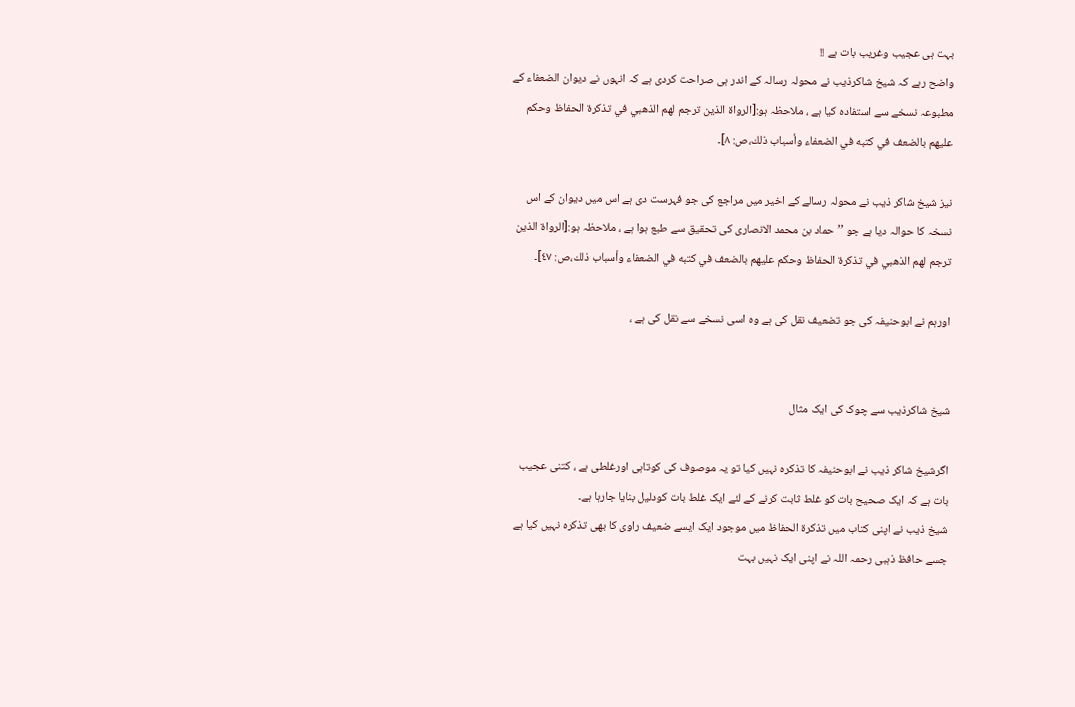بہت ہی عجیب وغریب بات ہے !!
واضح رہے کہ شیخ شاکرذیب نے محولہ رسالہ کے اندر ہی صراحت کردی ہے کہ انہوں نے دیوان الضعفاء کے مطبوعہ نسخے سے استفادہ کیا ہے ، ملاحظہ ہو:[الرواة الذين ترجم لهم الذهبي في تذكرة الحفاظ وحكم عليهم بالضعف في كتبه في الضعفاء وأسباب ذلك،ص: ٨]۔

نیز شیخ شاکر ذیب نے محولہ رسالے کے اخیر میں مراجع کی جو فہرست دی ہے اس میں دیوان کے اس نسخہ کا حوالہ دیا ہے جو ’’حماد بن محمد الانصاری کی تحقیق سے طبع ہوا ہے ، ملاحظہ ہو:[الرواة الذين ترجم لهم الذهبي في تذكرة الحفاظ وحكم عليهم بالضعف في كتبه في الضعفاء وأسباب ذلك،ص: ٤٧]۔

اورہم نے ابوحنیفہ کی جو تضعیف نقل کی ہے وہ اسی نسخے سے نقل کی ہے ،


شیخ شاکرذیب سے چوک کی ایک مثال

اگرشیخ شاکر ذیب نے ابوحنیفہ کا تذکرہ نہیں کیا تو یہ موصوف کی کوتاہی اورغلطی ہے ، کتنی عجیب بات ہے کہ ایک صحیح بات کو غلط ثابت کرنے کے لئے ایک غلط بات کودلیل بنایا جارہا ہے۔
شیخ ذیب نے اپنی کتاب میں تذکرۃ الحفاظ میں موجود ایک ایسے ضعیف راوی کا بھی تذکرہ نہیں کیا ہے جسے حافظ ذہبی رحمہ اللہ نے اپنی ایک نہیں بہت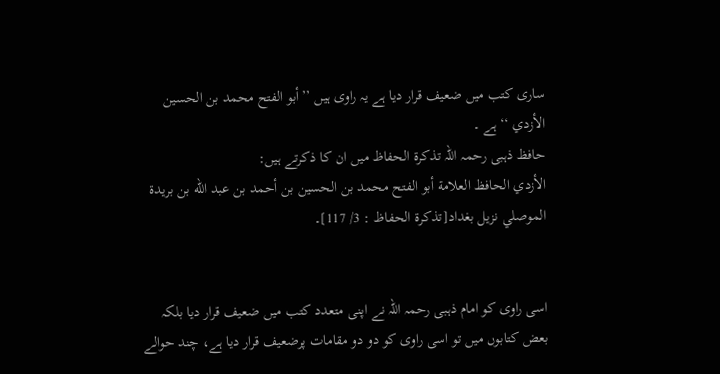ساری کتب میں ضعیف قرار دیا ہے یہ راوی ہیں ’’أبو الفتح محمد بن الحسين الأزدي ‘‘ ہے ۔
حافظ ذہبی رحمہ اللہ تذکرۃ الحفاظ میں ان کا ذکرتے ہیں:
الأزدي الحافظ العلامة أبو الفتح محمد بن الحسين بن أحمد بن عبد الله بن بريدة الموصلي نزيل بغداد[تذكرة الحفاظ : 3/ 117]۔


اسی راوی کو امام ذہبی رحمہ اللہ نے اپنی متعدد کتب میں ضعیف قرار دیا بلکہ بعض کتابوں میں تو اسی راوی کو دو دو مقامات پرضعیف قرار دیا ہے، چند حوالے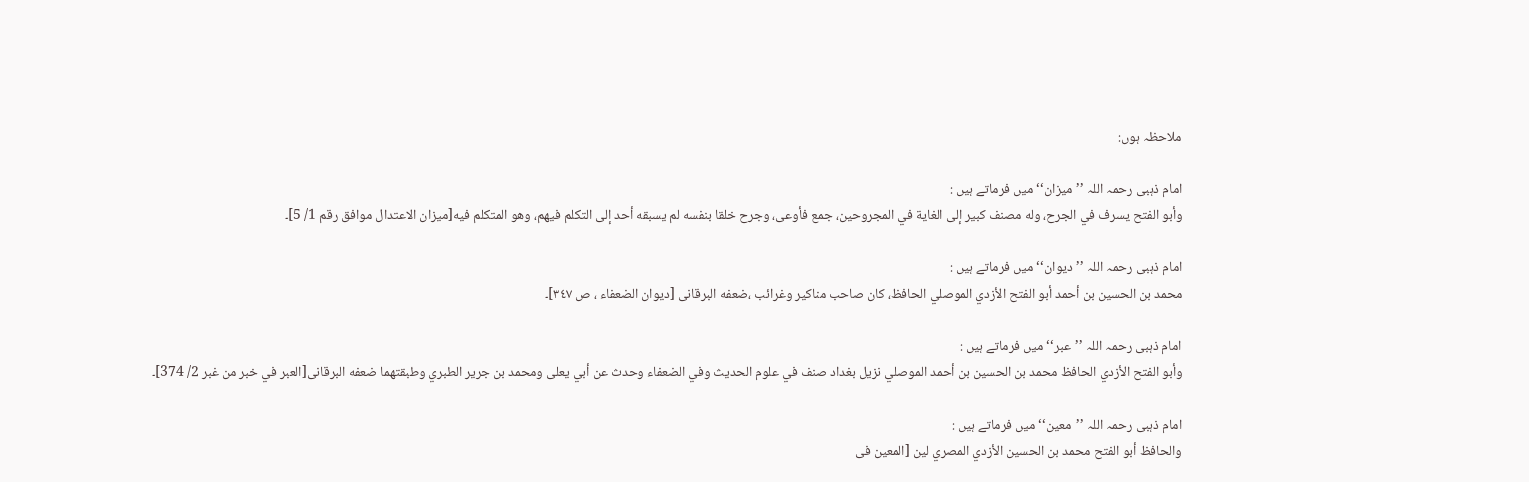ملاحظہ ہوں:

امام ذہبی رحمہ اللہ ’’میزان‘‘ میں فرماتے ہیں :
وأبو الفتح يسرف في الجرح، وله مصنف كبير إلى الغاية في المجروحين، جمع فأوعى، وجرح خلقا بنفسه لم يسبقه أحد إلى التكلم فيهم، وهو المتكلم فيه[ميزان الاعتدال موافق رقم 1/ 5]۔

امام ذہبی رحمہ اللہ ’’دیوان‘‘ میں فرماتے ہیں :
محمد بن الحسين بن أحمد أبو الفتح الأزدي الموصلي الحافظ، کان صاحب مناکیر وغرائب ،ضعفه البرقانی [دیوان الضعفاء ، ص ٣٤٧]۔

امام ذہبی رحمہ اللہ ’’عبر‘‘ میں فرماتے ہیں :
وأبو الفتح الأزدي الحافظ محمد بن الحسين بن أحمد الموصلي نزيل بغداد صنف في علوم الحديث وفي الضعفاء وحدث عن أبي يعلى ومحمد بن جرير الطبري وطبقتهما ضعفه البرقانی[العبر في خبر من غبر 2/ 374]۔

امام ذہبی رحمہ اللہ ’’معین‘‘ میں فرماتے ہیں :
والحافظ أبو الفتح محمد بن الحسين الأزدي المصري لین [المعين فى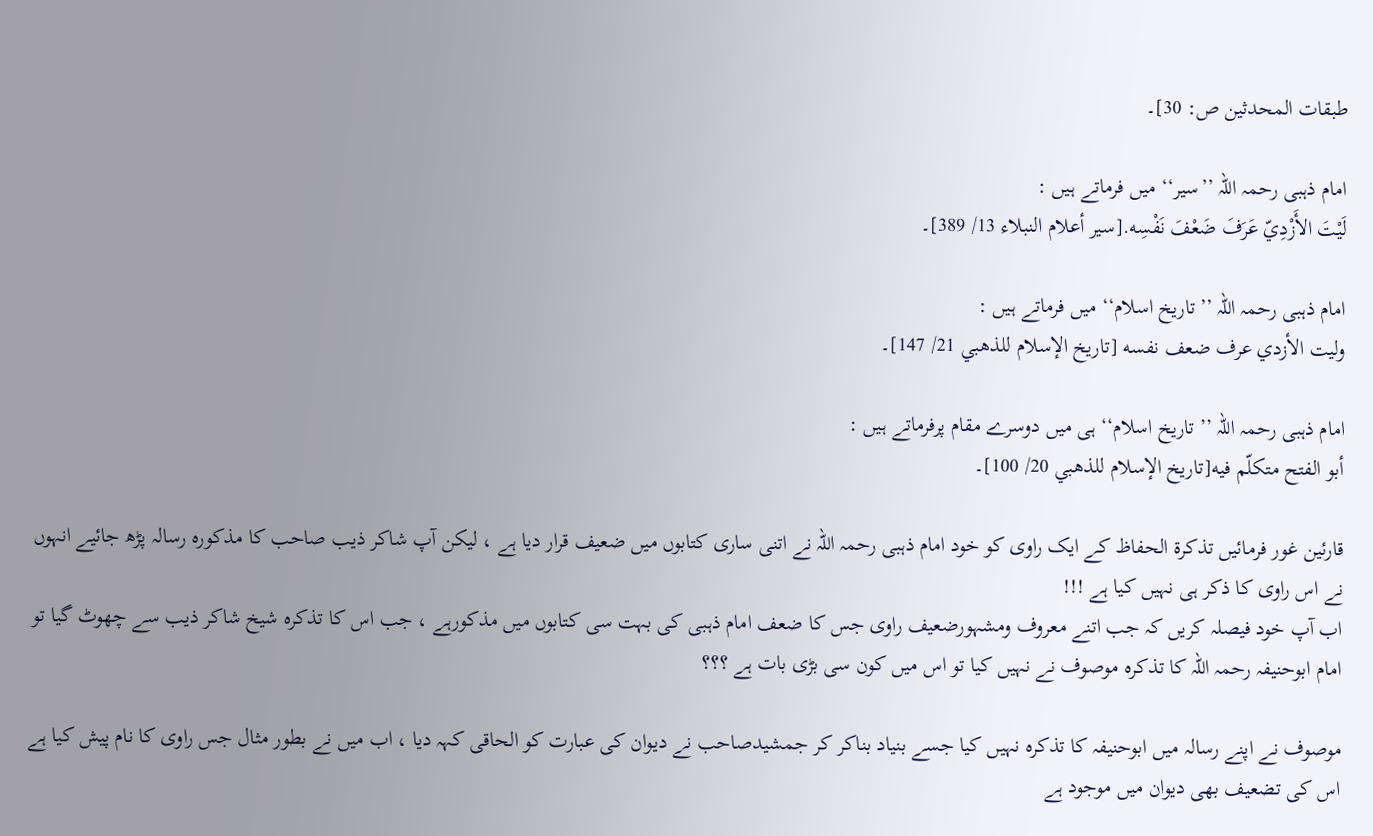طبقات المحدثين ص: 30]۔

امام ذہبی رحمہ اللہ ’’سیر‘‘ میں فرماتے ہیں :
لَيْتَ الأَزْدِيّ عَرَفَ ضَعْفَ نَفْسِه.[سير أعلام النبلاء 13/ 389]۔

امام ذہبی رحمہ اللہ ’’تاریخ اسلام‘‘ میں فرماتے ہیں :
وليت الأزدي عرف ضعف نفسه [تاريخ الإسلام للذهبي 21/ 147]۔

امام ذہبی رحمہ اللہ ’’تاریخ اسلام‘‘ ہی میں دوسرے مقام پرفرماتے ہیں :
أبو الفتح متكلّم فيه[تاريخ الإسلام للذهبي 20/ 100]۔

قارئین غور فرمائیں تذکرۃ الحفاظ کے ایک راوی کو خود امام ذہبی رحمہ اللہ نے اتنی ساری کتابوں میں ضعیف قرار دیا ہے ، لیکن آپ شاکر ذیب صاحب کا مذکورہ رسالہ پڑھ جائیے انہوں نے اس راوی کا ذکر ہی نہیں کیا ہے !!!
اب آپ خود فیصلہ کریں کہ جب اتنے معروف ومشہورضعیف راوی جس کا ضعف امام ذہبی کی بہت سی کتابوں میں مذکورہے ، جب اس کا تذکرہ شیخ شاکر ذیب سے چھوٹ گیا تو امام ابوحنیفہ رحمہ اللہ کا تذکرہ موصوف نے نہیں کیا تو اس میں کون سی بڑی بات ہے ؟؟؟

موصوف نے اپنے رسالہ میں ابوحنیفہ کا تذکرہ نہیں کیا جسے بنیاد بناکر کر جمشیدصاحب نے دیوان کی عبارت کو الحاقی کہہ دیا ، اب میں نے بطور مثال جس راوی کا نام پیش کیا ہے اس کی تضعیف بھی دیوان میں موجود ہے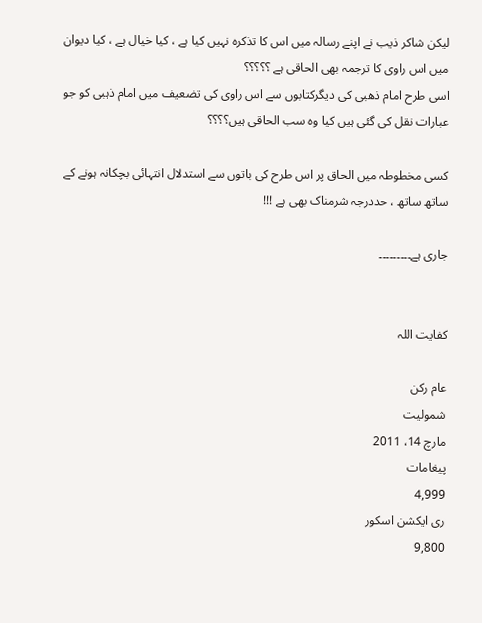لیکن شاکر ذیب نے اپنے رسالہ میں اس کا تذکرہ نہیں کیا ہے ، کیا خیال ہے ، کیا دیوان میں اس راوی کا ترجمہ بھی الحاقی ہے ؟؟؟؟؟
اسی طرح امام ذھبی کی دیگرکتابوں سے اس راوی کی تضعیف میں امام ذہبی کو جو عبارات نقل کی گئی ہیں کیا وہ سب الحاقی ہیں؟؟؟؟

کسی مخطوطہ میں الحاق پر اس طرح کی باتوں سے استدلال انتہائی بچکانہ ہونے کے ساتھ ساتھ ، حددرجہ شرمناک بھی ہے !!!

جاری ہے۔۔۔۔۔۔۔۔۔


کفایت اللہ

عام رکن
شمولیت
مارچ 14، 2011
پیغامات
4,999
ری ایکشن اسکور
9,800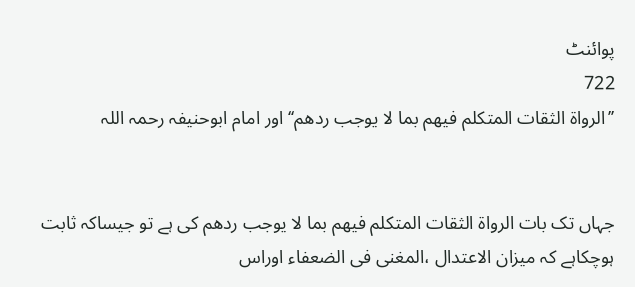پوائنٹ
722
’’الرواة الثقات المتكلم فيهم بما لا يوجب ردھم‘‘ اور امام ابوحنیفہ رحمہ اللہ


جہاں تک بات الرواة الثقات المتكلم فيهم بما لا يوجب ردھم کی ہے تو جیساکہ ثابت ہوچکاہے کہ میزان الاعتدال ،المغنی فی الضعفاء اوراس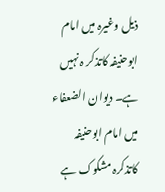ذیل وغیرہ میں امام ابوحنیفہ کاتذکر ہ نہیں ہے۔ دیوان الضعفاء میں امام ابوحنیفہ کاتذکرہ مشکوک ہے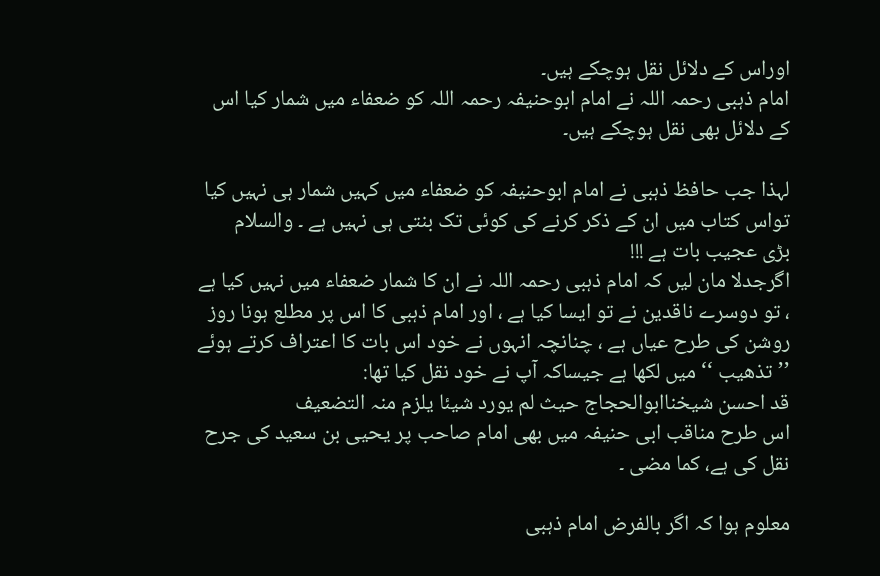اوراس کے دلائل نقل ہوچکے ہیں۔
امام ذہبی رحمہ اللہ نے امام ابوحنیفہ رحمہ اللہ کو ضعفاء میں شمار کیا اس کے دلائل بھی نقل ہوچکے ہیں۔

لہذا جب حافظ ذہبی نے امام ابوحنیفہ کو ضعفاء میں کہیں شمار ہی نہیں کیا تواس کتاب میں ان کے ذکر کرنے کی کوئی تک بنتی ہی نہیں ہے ۔ والسلام
بڑی عجیب بات ہے !!!
اگرجدلا مان لیں کہ امام ذہبی رحمہ اللہ نے ان کا شمار ضعفاء میں نہیں کیا ہے ، تو دوسرے ناقدین نے تو ایسا کیا ہے ، اور امام ذہبی کا اس پر مطلع ہونا روز روشن کی طرح عیاں ہے ، چنانچہ انہوں نے خود اس بات کا اعتراف کرتے ہوئے ’’ تذھیب ‘‘ میں لکھا ہے جیساکہ آپ نے خود نقل کیا تھا:
قد احسن شیخناابوالحجاج حیث لم یورد شیئا یلزم منہ التضعیف
اس طرح مناقب ابی حنیفہ میں بھی امام صاحب پر یحیی بن سعید کی جرح نقل کی ہے، کما مضی ۔

معلوم ہوا کہ اگر بالفرض امام ذہبی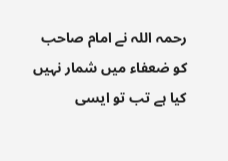رحمہ اللہ نے امام صاحب کو ضعفاء میں شمار نہیں کیا ہے تب تو ایسی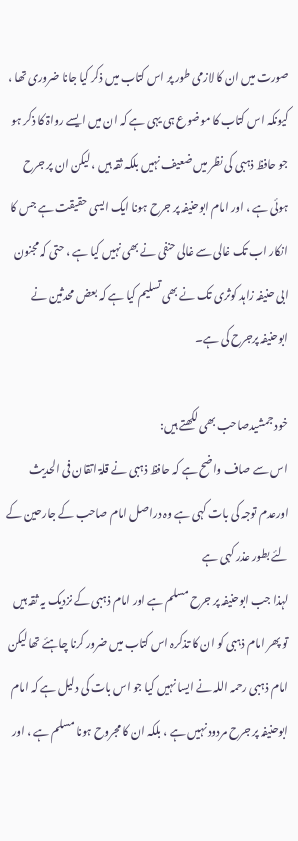صورت میں ان کا لازمی طور پر اس کتاب میں ذکر کیا جانا ضروری تھا ، کیونکہ اس کتاب کا موضوع ہی یہی ہے کہ ان میں ایسے رواۃ کا ذکر ہو جو حافظ ذہبی کی نظر میں ضعیف نہیں بلکہ ثقہ ہیں ، لیکن ان پر جرح ہوئی ہے ، اور امام ابوحنیفہ پر جرح ہونا ایک ایسی حقیقت ہے جس کا انکار اب تک غالی سے غالی حنفی نے بھی نہیں کیا ہے ، حتی کہ مجنون ابی حنیفہ زاہد کوثری تک نے بھی تسلیم کیا ہے کہ بعض محدثین نے ابوحنیفہ پرجرح کی ہے۔

خود جمشیدصاحب بھی لکھتے ہیں:
اس سے صاف واضح ہے کہ حافظ ذہبی نے قلۃ اتقان فی الحدیث اورعدم توجہ کی بات کہی ہے وہ دراصل امام صاحب کے جارحین کے لئے بطور عذر کہی ہے
لہذا جب ابوحنیفہ پر جرح مسلم ہے اور امام ذہبی کے نزدیک یہ ثقہ ہیں تو پھر امام ذہبی کو ان کا تذکرہ اس کتاب میں ضرور کرنا چاہئے تھا لیکن امام ذہبی رحمہ اللہ نے ایسا نہیں کیا جو اس بات کی دلیل ہے کہ امام ابوحنیفہ پر جرح مردود نہیں ہے ، بلکہ ان کا مجروح ہونا مسلم ہے ، اور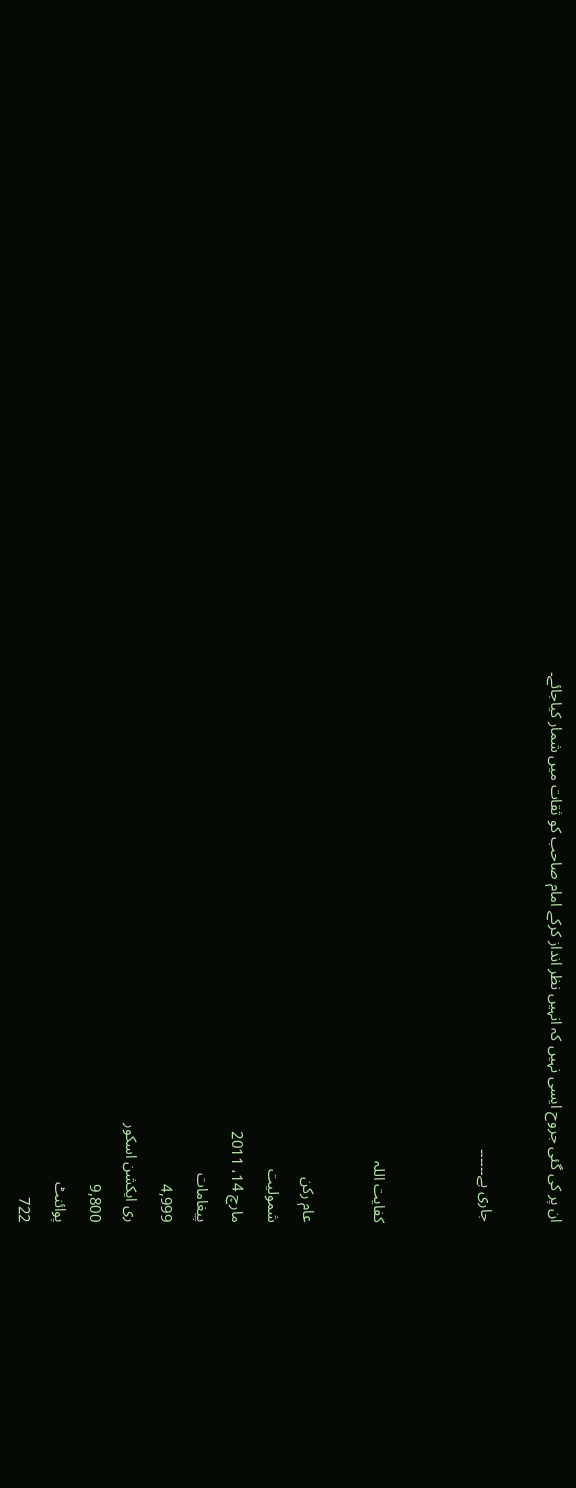ان پر کی گئی جروح ایسی نہیں کہ انہیں نظر انداز کرکے امام صاحب کو ثقات میں شمار کیاجائے۔

جاری ہے۔۔۔۔۔۔


کفایت اللہ

عام رکن
شمولیت
مارچ 14، 2011
پیغامات
4,999
ری ایکشن اسکور
9,800
پوائنٹ
722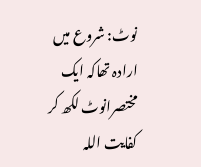نوٹ: شروع میں ارادہ تھاکہ ایک مختصرانوٹ لکھ کر کفایت اللہ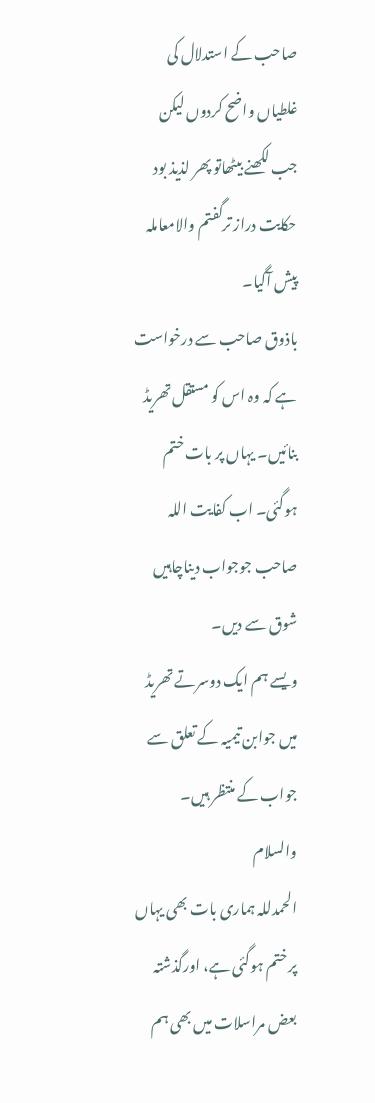صاحب کے استدلال کی غلطیاں واضح کردوں لیکن جب لکھنے بیٹھاتو پھر لذیذ بود حکایت دراز ترگفتم والامعاملہ پیش آگیا۔
باذوق صاحب سے درخواست ہے کہ وہ اس کو مستقل تھریڈ بنائیں۔ یہاں پر بات ختم ہوگئی۔ اب کفایت اللہ صاحب جوجواب دیناچاہیں شوق سے دیں۔
ویسے ہم ایک دوسرتے تھریڈ میں جوابن تیمیہ کے تعلق سے جواب کے منتظر ہیں۔ والسلام
الحمدللہ ہماری بات بھی یہاں پر ختم ہوگئی ہے، اورگذشتہ بعض مراسلات میں بھی ہم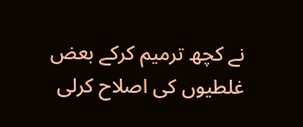نے کچھ ترمیم کرکے بعض غلطیوں کی اصلاح کرلی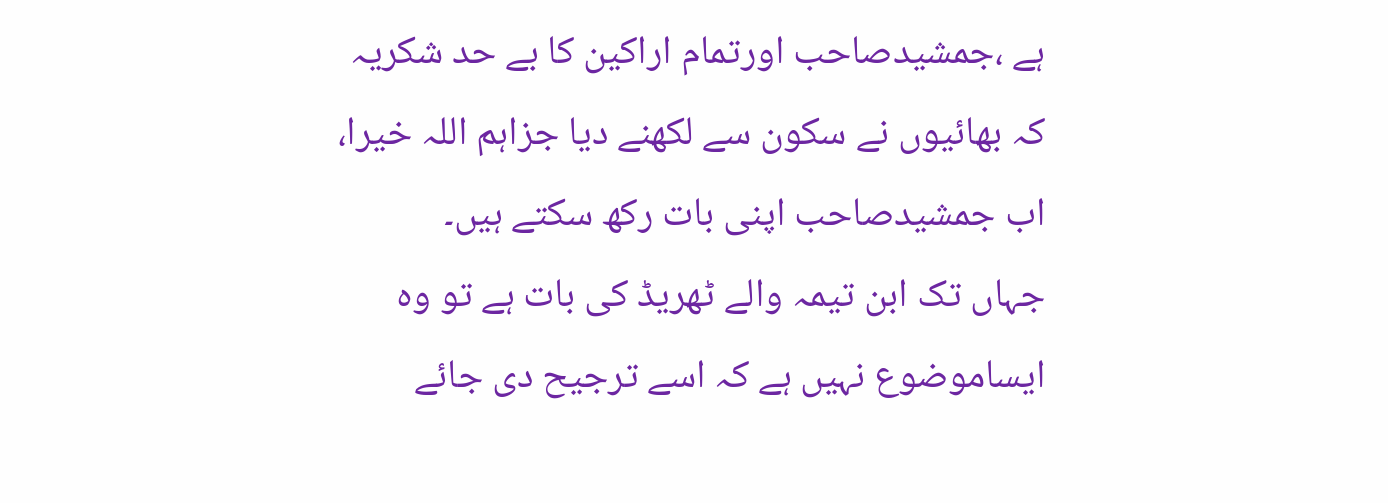ہے ،جمشیدصاحب اورتمام اراکین کا بے حد شکریہ کہ بھائیوں نے سکون سے لکھنے دیا جزاہم اللہ خیرا، اب جمشیدصاحب اپنی بات رکھ سکتے ہیں۔
جہاں تک ابن تیمہ والے ٹھریڈ کی بات ہے تو وہ ایساموضوع نہیں ہے کہ اسے ترجیح دی جائے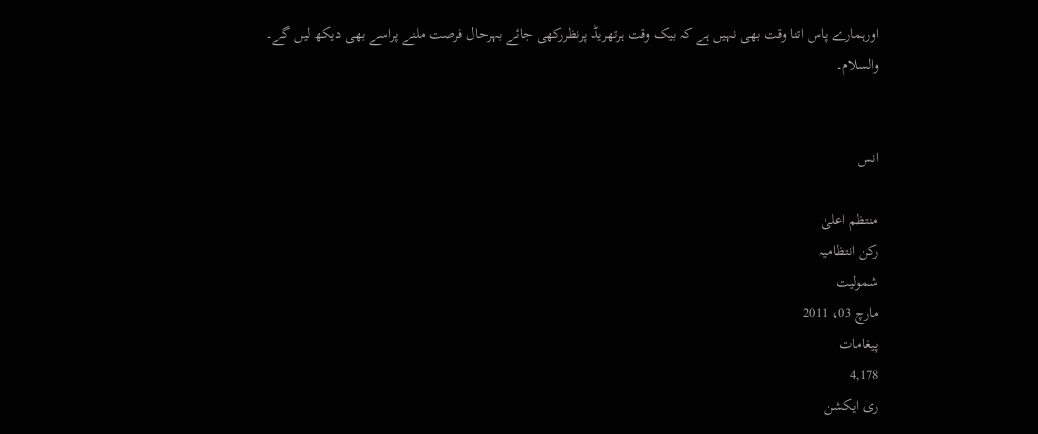اورہمارے پاس اتنا وقت بھی نہیں ہے کہ بیک وقت ہرتھریڈ پرنظررکھی جائے بہرحال فرصت ملنے پراسے بھی دیکھ لیں گے۔
والسلام۔


انس

منتظم اعلیٰ
رکن انتظامیہ
شمولیت
مارچ 03، 2011
پیغامات
4,178
ری ایکشن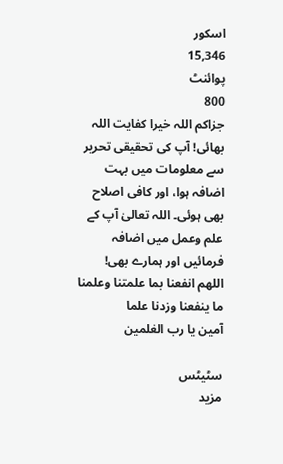اسکور
15,346
پوائنٹ
800
جزاکم اللہ خیرا کفایت اللہ بھائی! آپ کی تحقیقی تحریر سے معلومات میں بہت اضافہ ہوا، اور کافی اصلاح بھی ہوئی۔ اللہ تعالیٰ آپ کے علم وعمل میں اضافہ فرمائیں اور ہمارے بھی!
اللهم انفعنا بما علمتنا وعلمنا ما ينفعنا وزدنا علما
آمین یا رب العٰلمین

سٹیٹس
مزید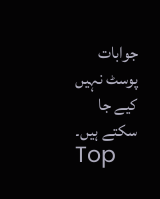جوابات پوسٹ نہیں کیے جا سکتے ہیں۔
Top